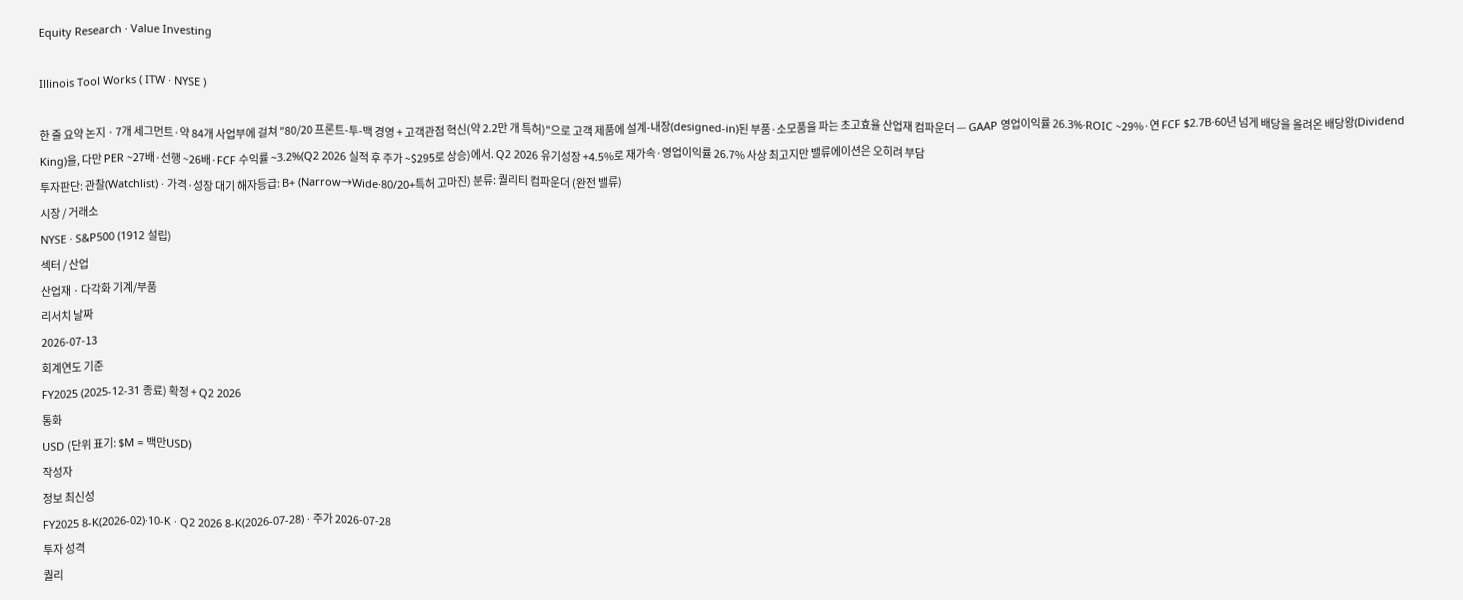Equity Research · Value Investing

Illinois Tool Works ( ITW · NYSE )

한 줄 요약 논지 · 7개 세그먼트·약 84개 사업부에 걸쳐 "80/20 프론트-투-백 경영 + 고객관점 혁신(약 2.2만 개 특허)"으로 고객 제품에 설계-내장(designed-in)된 부품·소모품을 파는 초고효율 산업재 컴파운더 — GAAP 영업이익률 26.3%·ROIC ~29%·연 FCF $2.7B·60년 넘게 배당을 올려온 배당왕(Dividend King)을, 다만 PER ~27배·선행 ~26배·FCF 수익률 ~3.2%(Q2 2026 실적 후 주가 ~$295로 상승)에서. Q2 2026 유기성장 +4.5%로 재가속·영업이익률 26.7% 사상 최고지만 밸류에이션은 오히려 부담
투자판단: 관찰(Watchlist) · 가격·성장 대기 해자등급: B+ (Narrow→Wide·80/20+특허 고마진) 분류: 퀄리티 컴파운더 (완전 밸류)
시장 / 거래소
NYSE · S&P500 (1912 설립)
섹터 / 산업
산업재 · 다각화 기계/부품
리서치 날짜
2026-07-13
회계연도 기준
FY2025 (2025-12-31 종료) 확정 + Q2 2026
통화
USD (단위 표기: $M = 백만USD)
작성자
정보 최신성
FY2025 8-K(2026-02)·10-K · Q2 2026 8-K(2026-07-28) · 주가 2026-07-28
투자 성격
퀄리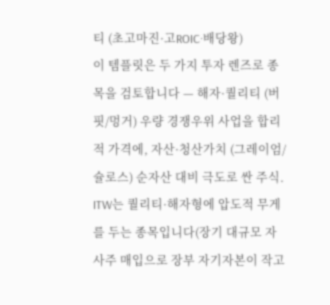티 (초고마진·고ROIC·배당왕)
이 템플릿은 두 가지 투자 렌즈로 종목을 검토합니다 — 해자·퀄리티 (버핏/멍거) 우량 경쟁우위 사업을 합리적 가격에, 자산·청산가치 (그레이엄/슐로스) 순자산 대비 극도로 싼 주식. ITW는 퀄리티·해자형에 압도적 무게를 두는 종목입니다(장기 대규모 자사주 매입으로 장부 자기자본이 작고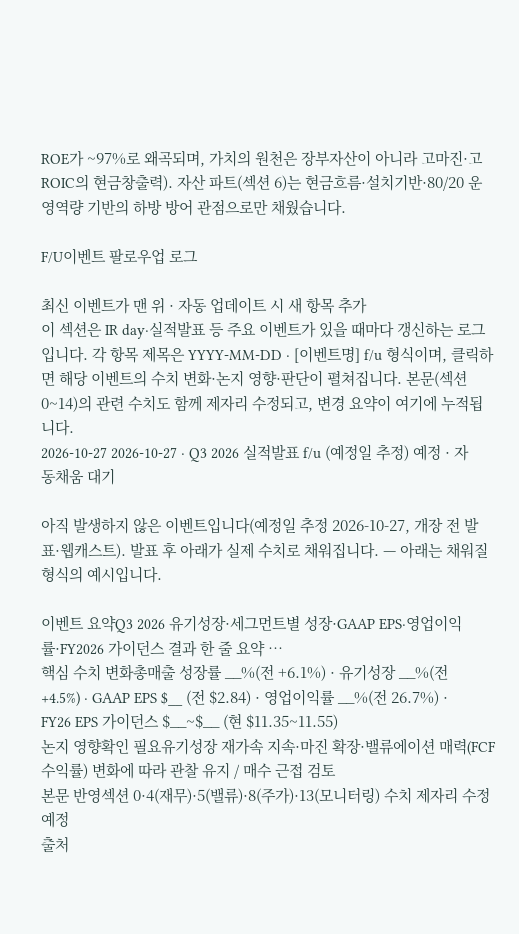ROE가 ~97%로 왜곡되며, 가치의 원천은 장부자산이 아니라 고마진·고ROIC의 현금창출력). 자산 파트(섹션 6)는 현금흐름·설치기반·80/20 운영역량 기반의 하방 방어 관점으로만 채웠습니다.

F/U이벤트 팔로우업 로그

최신 이벤트가 맨 위 · 자동 업데이트 시 새 항목 추가
이 섹션은 IR day·실적발표 등 주요 이벤트가 있을 때마다 갱신하는 로그입니다. 각 항목 제목은 YYYY-MM-DD · [이벤트명] f/u 형식이며, 클릭하면 해당 이벤트의 수치 변화·논지 영향·판단이 펼쳐집니다. 본문(섹션 0~14)의 관련 수치도 함께 제자리 수정되고, 변경 요약이 여기에 누적됩니다.
2026-10-27 2026-10-27 · Q3 2026 실적발표 f/u (예정일 추정) 예정 · 자동채움 대기

아직 발생하지 않은 이벤트입니다(예정일 추정 2026-10-27, 개장 전 발표·웹캐스트). 발표 후 아래가 실제 수치로 채워집니다. — 아래는 채워질 형식의 예시입니다.

이벤트 요약Q3 2026 유기성장·세그먼트별 성장·GAAP EPS·영업이익률·FY2026 가이던스 결과 한 줄 요약 …
핵심 수치 변화총매출 성장률 __%(전 +6.1%) · 유기성장 __%(전 +4.5%) · GAAP EPS $__ (전 $2.84) · 영업이익률 __%(전 26.7%) · FY26 EPS 가이던스 $__~$__ (현 $11.35~11.55)
논지 영향확인 필요유기성장 재가속 지속·마진 확장·밸류에이션 매력(FCF 수익률) 변화에 따라 관찰 유지 / 매수 근접 검토
본문 반영섹션 0·4(재무)·5(밸류)·8(주가)·13(모니터링) 수치 제자리 수정 예정
출처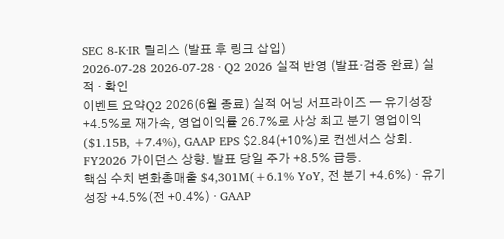SEC 8-K·IR 릴리스 (발표 후 링크 삽입)
2026-07-28 2026-07-28 · Q2 2026 실적 반영 (발표·검증 완료) 실적 · 확인
이벤트 요약Q2 2026(6월 종료) 실적 어닝 서프라이즈 — 유기성장 +4.5%로 재가속, 영업이익률 26.7%로 사상 최고 분기 영업이익($1.15B, +7.4%), GAAP EPS $2.84(+10%)로 컨센서스 상회. FY2026 가이던스 상향. 발표 당일 주가 +8.5% 급등.
핵심 수치 변화총매출 $4,301M(+6.1% YoY, 전 분기 +4.6%) · 유기성장 +4.5%(전 +0.4%) · GAAP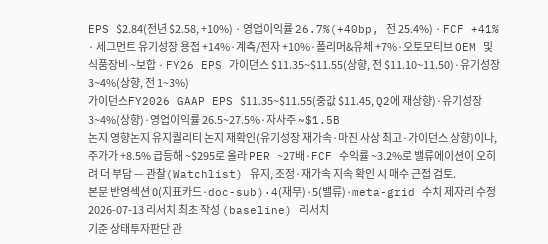EPS $2.84(전년 $2.58, +10%) · 영업이익률 26.7%(+40bp, 전 25.4%) · FCF +41% · 세그먼트 유기성장 용접 +14%·계측/전자 +10%·폴리머&유체 +7%·오토모티브 OEM 및 식품장비 ~보합 · FY26 EPS 가이던스 $11.35~$11.55(상향, 전 $11.10~11.50)·유기성장 3~4%(상향, 전 1~3%)
가이던스FY2026 GAAP EPS $11.35~$11.55(중값 $11.45, Q2에 재상향)·유기성장 3~4%(상향)·영업이익률 26.5~27.5%·자사주 ~$1.5B
논지 영향논지 유지퀄리티 논지 재확인(유기성장 재가속·마진 사상 최고·가이던스 상향)이나, 주가가 +8.5% 급등해 ~$295로 올라 PER ~27배·FCF 수익률 ~3.2%로 밸류에이션이 오히려 더 부담 — 관찰(Watchlist) 유지, 조정·재가속 지속 확인 시 매수 근접 검토.
본문 반영섹션 0(지표카드·doc-sub)·4(재무)·5(밸류)·meta-grid 수치 제자리 수정
2026-07-13 리서치 최초 작성 (baseline) 리서치
기준 상태투자판단 관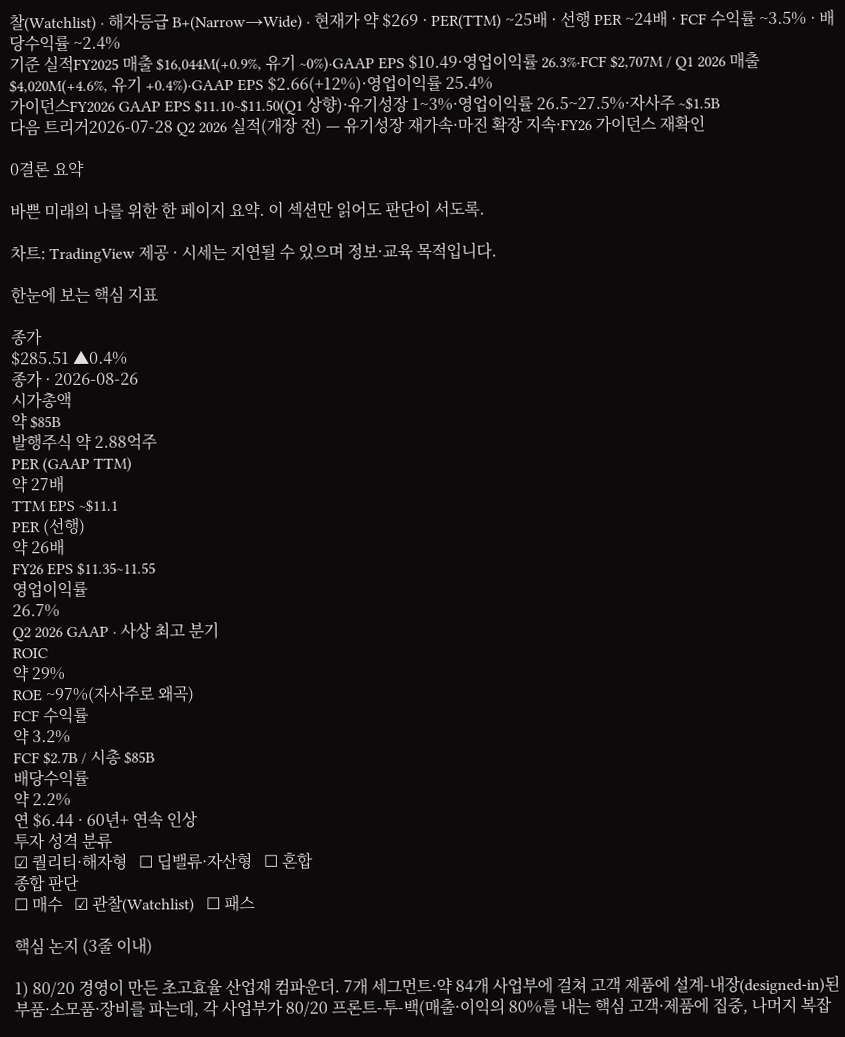찰(Watchlist) · 해자등급 B+(Narrow→Wide) · 현재가 약 $269 · PER(TTM) ~25배 · 선행 PER ~24배 · FCF 수익률 ~3.5% · 배당수익률 ~2.4%
기준 실적FY2025 매출 $16,044M(+0.9%, 유기 ~0%)·GAAP EPS $10.49·영업이익률 26.3%·FCF $2,707M / Q1 2026 매출 $4,020M(+4.6%, 유기 +0.4%)·GAAP EPS $2.66(+12%)·영업이익률 25.4%
가이던스FY2026 GAAP EPS $11.10~$11.50(Q1 상향)·유기성장 1~3%·영업이익률 26.5~27.5%·자사주 ~$1.5B
다음 트리거2026-07-28 Q2 2026 실적(개장 전) — 유기성장 재가속·마진 확장 지속·FY26 가이던스 재확인

0결론 요약

바쁜 미래의 나를 위한 한 페이지 요약. 이 섹션만 읽어도 판단이 서도록.

차트: TradingView 제공 · 시세는 지연될 수 있으며 정보·교육 목적입니다.

한눈에 보는 핵심 지표

종가
$285.51 ▲0.4%
종가 · 2026-08-26
시가총액
약 $85B
발행주식 약 2.88억주
PER (GAAP TTM)
약 27배
TTM EPS ~$11.1
PER (선행)
약 26배
FY26 EPS $11.35~11.55
영업이익률
26.7%
Q2 2026 GAAP · 사상 최고 분기
ROIC
약 29%
ROE ~97%(자사주로 왜곡)
FCF 수익률
약 3.2%
FCF $2.7B / 시총 $85B
배당수익률
약 2.2%
연 $6.44 · 60년+ 연속 인상
투자 성격 분류
☑ 퀄리티·해자형   ☐ 딥밸류·자산형   ☐ 혼합
종합 판단
☐ 매수   ☑ 관찰(Watchlist)   ☐ 패스

핵심 논지 (3줄 이내)

1) 80/20 경영이 만든 초고효율 산업재 컴파운더. 7개 세그먼트·약 84개 사업부에 걸쳐 고객 제품에 설계-내장(designed-in)된 부품·소모품·장비를 파는데, 각 사업부가 80/20 프론트-투-백(매출·이익의 80%를 내는 핵심 고객·제품에 집중, 나머지 복잡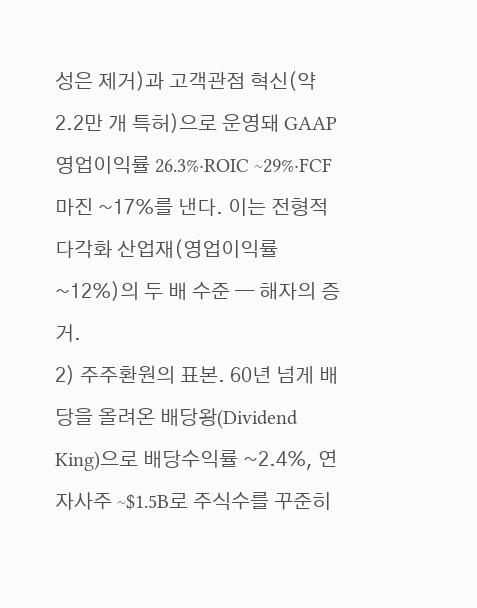성은 제거)과 고객관점 혁신(약 2.2만 개 특허)으로 운영돼 GAAP 영업이익률 26.3%·ROIC ~29%·FCF 마진 ~17%를 낸다. 이는 전형적 다각화 산업재(영업이익률 ~12%)의 두 배 수준 — 해자의 증거.
2) 주주환원의 표본. 60년 넘게 배당을 올려온 배당왕(Dividend King)으로 배당수익률 ~2.4%, 연 자사주 ~$1.5B로 주식수를 꾸준히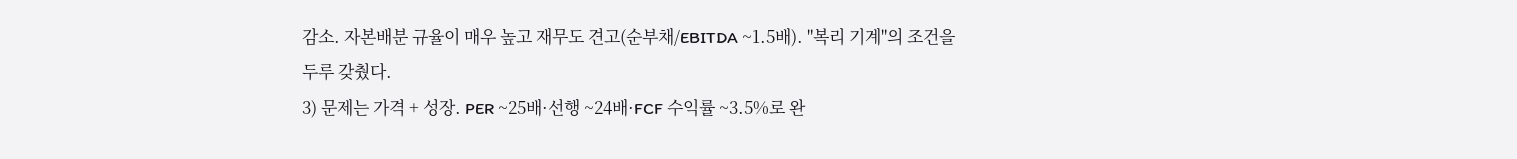감소. 자본배분 규율이 매우 높고 재무도 견고(순부채/EBITDA ~1.5배). "복리 기계"의 조건을 두루 갖췄다.
3) 문제는 가격 + 성장. PER ~25배·선행 ~24배·FCF 수익률 ~3.5%로 완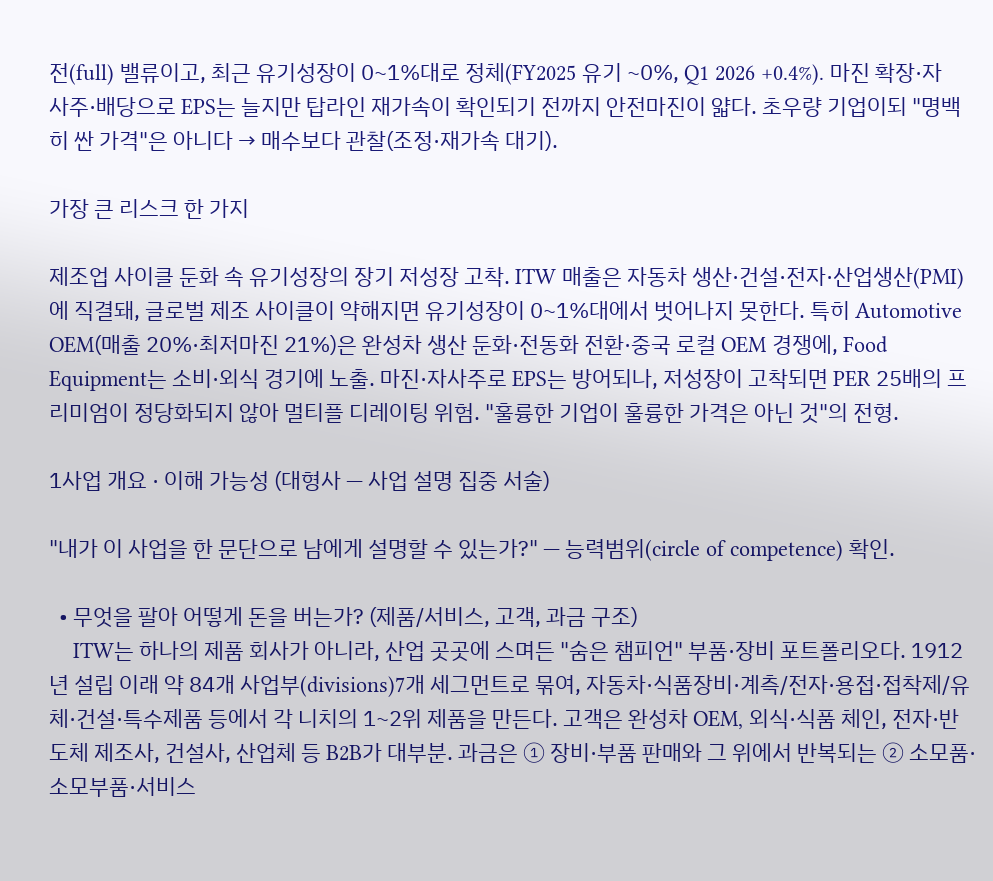전(full) 밸류이고, 최근 유기성장이 0~1%대로 정체(FY2025 유기 ~0%, Q1 2026 +0.4%). 마진 확장·자사주·배당으로 EPS는 늘지만 탑라인 재가속이 확인되기 전까지 안전마진이 얇다. 초우량 기업이되 "명백히 싼 가격"은 아니다 → 매수보다 관찰(조정·재가속 대기).

가장 큰 리스크 한 가지

제조업 사이클 둔화 속 유기성장의 장기 저성장 고착. ITW 매출은 자동차 생산·건설·전자·산업생산(PMI)에 직결돼, 글로벌 제조 사이클이 약해지면 유기성장이 0~1%대에서 벗어나지 못한다. 특히 Automotive OEM(매출 20%·최저마진 21%)은 완성차 생산 둔화·전동화 전환·중국 로컬 OEM 경쟁에, Food Equipment는 소비·외식 경기에 노출. 마진·자사주로 EPS는 방어되나, 저성장이 고착되면 PER 25배의 프리미엄이 정당화되지 않아 멀티플 디레이팅 위험. "훌륭한 기업이 훌륭한 가격은 아닌 것"의 전형.

1사업 개요 · 이해 가능성 (대형사 — 사업 설명 집중 서술)

"내가 이 사업을 한 문단으로 남에게 설명할 수 있는가?" — 능력범위(circle of competence) 확인.

  • 무엇을 팔아 어떻게 돈을 버는가? (제품/서비스, 고객, 과금 구조)
    ITW는 하나의 제품 회사가 아니라, 산업 곳곳에 스며든 "숨은 챔피언" 부품·장비 포트폴리오다. 1912년 설립 이래 약 84개 사업부(divisions)7개 세그먼트로 묶여, 자동차·식품장비·계측/전자·용접·접착제/유체·건설·특수제품 등에서 각 니치의 1~2위 제품을 만든다. 고객은 완성차 OEM, 외식·식품 체인, 전자·반도체 제조사, 건설사, 산업체 등 B2B가 대부분. 과금은 ① 장비·부품 판매와 그 위에서 반복되는 ② 소모품·소모부품·서비스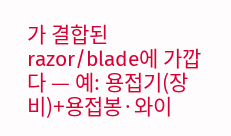가 결합된 razor/blade에 가깝다 — 예: 용접기(장비)+용접봉·와이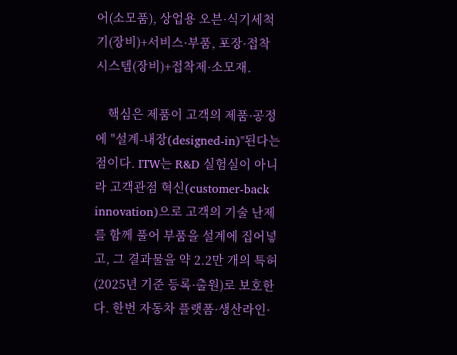어(소모품), 상업용 오븐·식기세척기(장비)+서비스·부품, 포장·접착 시스템(장비)+접착제·소모재.

    핵심은 제품이 고객의 제품·공정에 "설계-내장(designed-in)"된다는 점이다. ITW는 R&D 실험실이 아니라 고객관점 혁신(customer-back innovation)으로 고객의 기술 난제를 함께 풀어 부품을 설계에 집어넣고, 그 결과물을 약 2.2만 개의 특허(2025년 기준 등록·출원)로 보호한다. 한번 자동차 플랫폼·생산라인·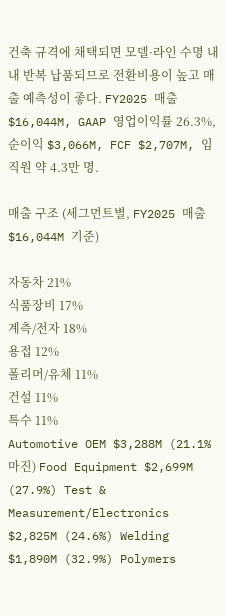건축 규격에 채택되면 모델·라인 수명 내내 반복 납품되므로 전환비용이 높고 매출 예측성이 좋다. FY2025 매출 $16,044M, GAAP 영업이익률 26.3%, 순이익 $3,066M, FCF $2,707M, 임직원 약 4.3만 명.

매출 구조 (세그먼트별, FY2025 매출 $16,044M 기준)

자동차 21%
식품장비 17%
계측/전자 18%
용접 12%
폴리머/유체 11%
건설 11%
특수 11%
Automotive OEM $3,288M (21.1% 마진) Food Equipment $2,699M (27.9%) Test & Measurement/Electronics $2,825M (24.6%) Welding $1,890M (32.9%) Polymers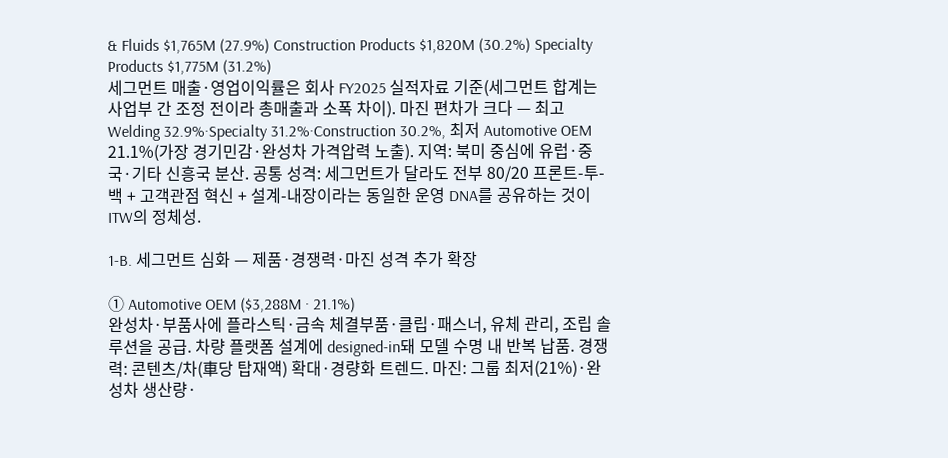& Fluids $1,765M (27.9%) Construction Products $1,820M (30.2%) Specialty Products $1,775M (31.2%)
세그먼트 매출·영업이익률은 회사 FY2025 실적자료 기준(세그먼트 합계는 사업부 간 조정 전이라 총매출과 소폭 차이). 마진 편차가 크다 — 최고 Welding 32.9%·Specialty 31.2%·Construction 30.2%, 최저 Automotive OEM 21.1%(가장 경기민감·완성차 가격압력 노출). 지역: 북미 중심에 유럽·중국·기타 신흥국 분산. 공통 성격: 세그먼트가 달라도 전부 80/20 프론트-투-백 + 고객관점 혁신 + 설계-내장이라는 동일한 운영 DNA를 공유하는 것이 ITW의 정체성.

1-B. 세그먼트 심화 — 제품·경쟁력·마진 성격 추가 확장

① Automotive OEM ($3,288M · 21.1%)
완성차·부품사에 플라스틱·금속 체결부품·클립·패스너, 유체 관리, 조립 솔루션을 공급. 차량 플랫폼 설계에 designed-in돼 모델 수명 내 반복 납품. 경쟁력: 콘텐츠/차(車당 탑재액) 확대·경량화 트렌드. 마진: 그룹 최저(21%)·완성차 생산량·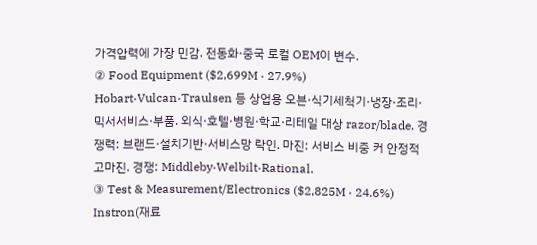가격압력에 가장 민감. 전동화·중국 로컬 OEM이 변수.
② Food Equipment ($2,699M · 27.9%)
Hobart·Vulcan·Traulsen 등 상업용 오븐·식기세척기·냉장·조리·믹서서비스·부품. 외식·호텔·병원·학교·리테일 대상 razor/blade. 경쟁력: 브랜드·설치기반·서비스망 락인. 마진: 서비스 비중 커 안정적 고마진. 경쟁: Middleby·Welbilt·Rational.
③ Test & Measurement/Electronics ($2,825M · 24.6%)
Instron(재료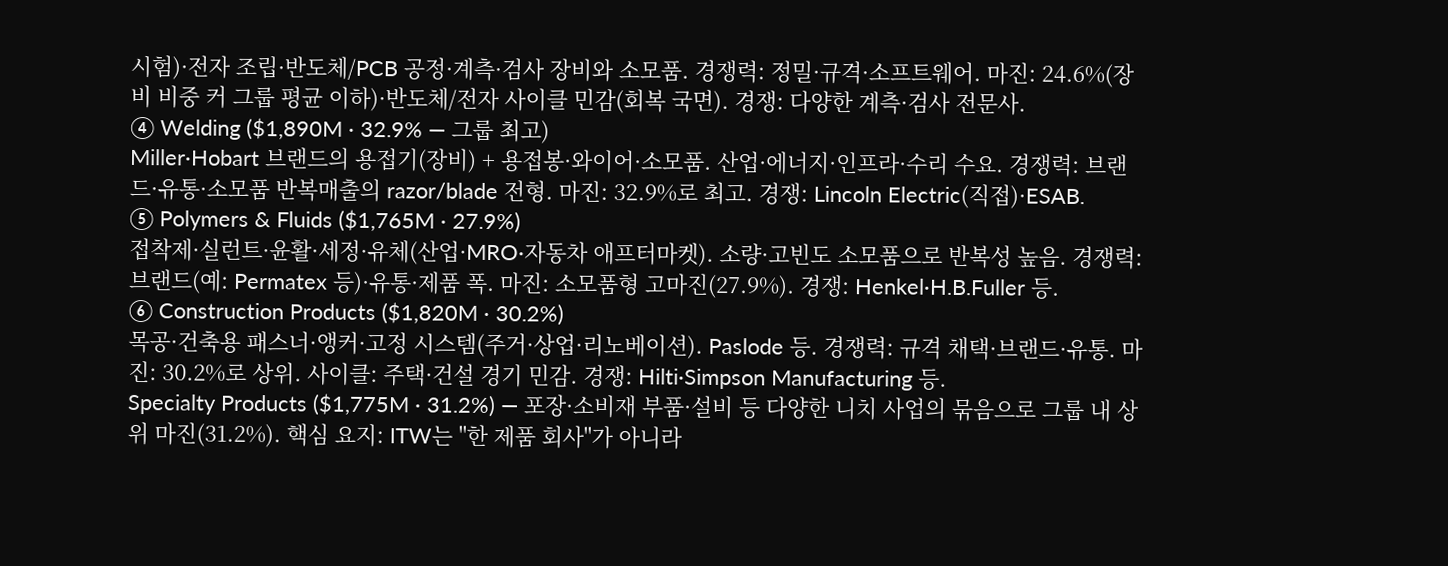시험)·전자 조립·반도체/PCB 공정·계측·검사 장비와 소모품. 경쟁력: 정밀·규격·소프트웨어. 마진: 24.6%(장비 비중 커 그룹 평균 이하)·반도체/전자 사이클 민감(회복 국면). 경쟁: 다양한 계측·검사 전문사.
④ Welding ($1,890M · 32.9% — 그룹 최고)
Miller·Hobart 브랜드의 용접기(장비) + 용접봉·와이어·소모품. 산업·에너지·인프라·수리 수요. 경쟁력: 브랜드·유통·소모품 반복매출의 razor/blade 전형. 마진: 32.9%로 최고. 경쟁: Lincoln Electric(직접)·ESAB.
⑤ Polymers & Fluids ($1,765M · 27.9%)
접착제·실런트·윤활·세정·유체(산업·MRO·자동차 애프터마켓). 소량·고빈도 소모품으로 반복성 높음. 경쟁력: 브랜드(예: Permatex 등)·유통·제품 폭. 마진: 소모품형 고마진(27.9%). 경쟁: Henkel·H.B.Fuller 등.
⑥ Construction Products ($1,820M · 30.2%)
목공·건축용 패스너·앵커·고정 시스템(주거·상업·리노베이션). Paslode 등. 경쟁력: 규격 채택·브랜드·유통. 마진: 30.2%로 상위. 사이클: 주택·건설 경기 민감. 경쟁: Hilti·Simpson Manufacturing 등.
Specialty Products ($1,775M · 31.2%) — 포장·소비재 부품·설비 등 다양한 니치 사업의 묶음으로 그룹 내 상위 마진(31.2%). 핵심 요지: ITW는 "한 제품 회사"가 아니라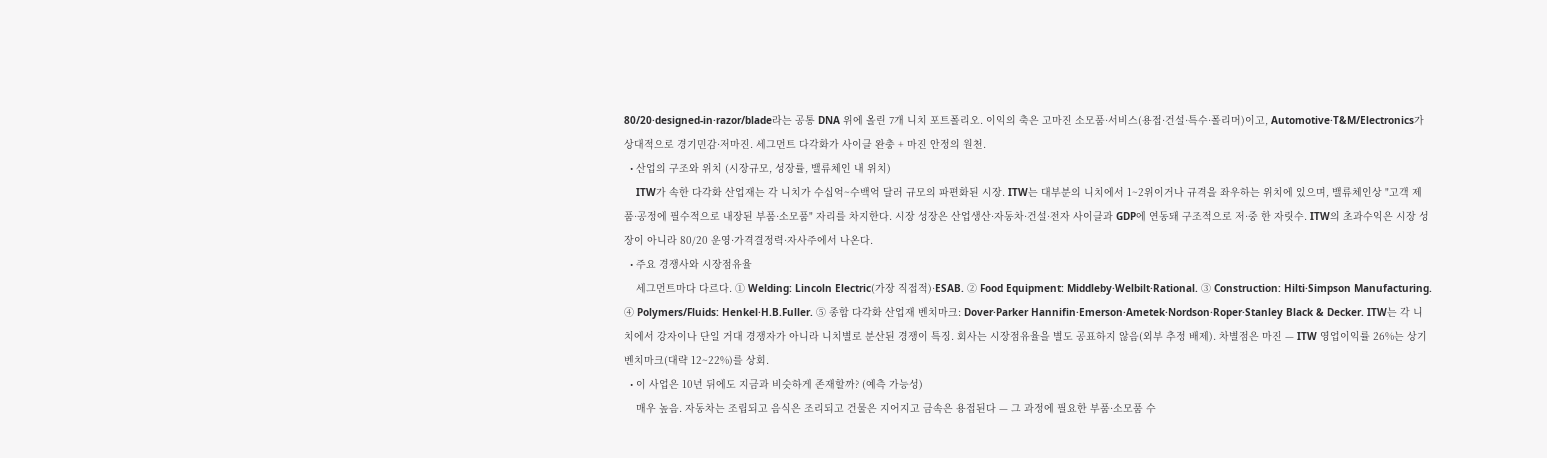80/20·designed-in·razor/blade라는 공통 DNA 위에 올린 7개 니치 포트폴리오. 이익의 축은 고마진 소모품·서비스(용접·건설·특수·폴리머)이고, Automotive·T&M/Electronics가 상대적으로 경기민감·저마진. 세그먼트 다각화가 사이클 완충 + 마진 안정의 원천.
  • 산업의 구조와 위치 (시장규모, 성장률, 밸류체인 내 위치)
    ITW가 속한 다각화 산업재는 각 니치가 수십억~수백억 달러 규모의 파편화된 시장. ITW는 대부분의 니치에서 1~2위이거나 규격을 좌우하는 위치에 있으며, 밸류체인상 "고객 제품·공정에 필수적으로 내장된 부품·소모품" 자리를 차지한다. 시장 성장은 산업생산·자동차·건설·전자 사이클과 GDP에 연동돼 구조적으로 저·중 한 자릿수. ITW의 초과수익은 시장 성장이 아니라 80/20 운영·가격결정력·자사주에서 나온다.
  • 주요 경쟁사와 시장점유율
    세그먼트마다 다르다. ① Welding: Lincoln Electric(가장 직접적)·ESAB. ② Food Equipment: Middleby·Welbilt·Rational. ③ Construction: Hilti·Simpson Manufacturing. ④ Polymers/Fluids: Henkel·H.B.Fuller. ⑤ 종합 다각화 산업재 벤치마크: Dover·Parker Hannifin·Emerson·Ametek·Nordson·Roper·Stanley Black & Decker. ITW는 각 니치에서 강자이나 단일 거대 경쟁자가 아니라 니치별로 분산된 경쟁이 특징. 회사는 시장점유율을 별도 공표하지 않음(외부 추정 배제). 차별점은 마진 — ITW 영업이익률 26%는 상기 벤치마크(대략 12~22%)를 상회.
  • 이 사업은 10년 뒤에도 지금과 비슷하게 존재할까? (예측 가능성)
    매우 높음. 자동차는 조립되고 음식은 조리되고 건물은 지어지고 금속은 용접된다 — 그 과정에 필요한 부품·소모품 수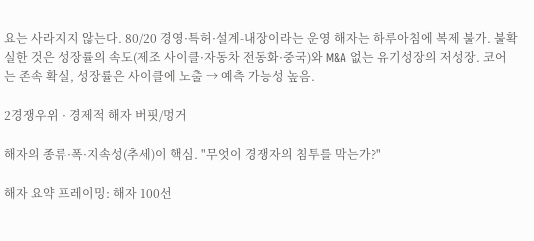요는 사라지지 않는다. 80/20 경영·특허·설계-내장이라는 운영 해자는 하루아침에 복제 불가. 불확실한 것은 성장률의 속도(제조 사이클·자동차 전동화·중국)와 M&A 없는 유기성장의 저성장. 코어는 존속 확실, 성장률은 사이클에 노출 → 예측 가능성 높음.

2경쟁우위 · 경제적 해자 버핏/멍거

해자의 종류·폭·지속성(추세)이 핵심. "무엇이 경쟁자의 침투를 막는가?"

해자 요약 프레이밍: 해자 100선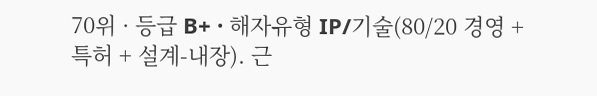70위 · 등급 B+ · 해자유형 IP/기술(80/20 경영 + 특허 + 설계-내장). 근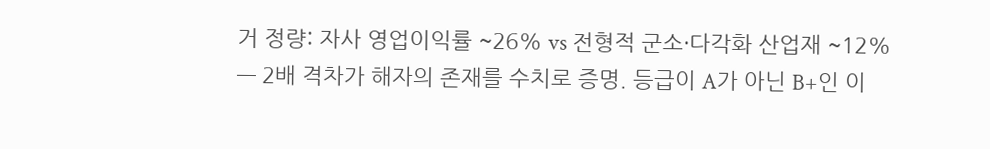거 정량: 자사 영업이익률 ~26% vs 전형적 군소·다각화 산업재 ~12% — 2배 격차가 해자의 존재를 수치로 증명. 등급이 A가 아닌 B+인 이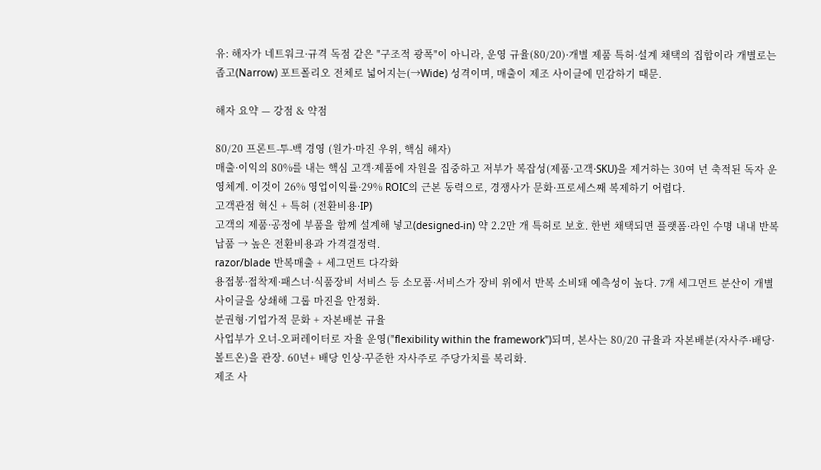유: 해자가 네트워크·규격 독점 같은 "구조적 광폭"이 아니라, 운영 규율(80/20)·개별 제품 특허·설계 채택의 집합이라 개별로는 좁고(Narrow) 포트폴리오 전체로 넓어지는(→Wide) 성격이며, 매출이 제조 사이클에 민감하기 때문.

해자 요약 — 강점 & 약점

80/20 프론트-투-백 경영 (원가·마진 우위, 핵심 해자)
매출·이익의 80%를 내는 핵심 고객·제품에 자원을 집중하고 저부가 복잡성(제품·고객·SKU)을 제거하는 30여 년 축적된 독자 운영체계. 이것이 26% 영업이익률·29% ROIC의 근본 동력으로, 경쟁사가 문화·프로세스째 복제하기 어렵다.
고객관점 혁신 + 특허 (전환비용·IP)
고객의 제품·공정에 부품을 함께 설계해 넣고(designed-in) 약 2.2만 개 특허로 보호. 한번 채택되면 플랫폼·라인 수명 내내 반복 납품 → 높은 전환비용과 가격결정력.
razor/blade 반복매출 + 세그먼트 다각화
용접봉·접착제·패스너·식품장비 서비스 등 소모품·서비스가 장비 위에서 반복 소비돼 예측성이 높다. 7개 세그먼트 분산이 개별 사이클을 상쇄해 그룹 마진을 안정화.
분권형·기업가적 문화 + 자본배분 규율
사업부가 오너-오퍼레이터로 자율 운영("flexibility within the framework")되며, 본사는 80/20 규율과 자본배분(자사주·배당·볼트온)을 관장. 60년+ 배당 인상·꾸준한 자사주로 주당가치를 복리화.
제조 사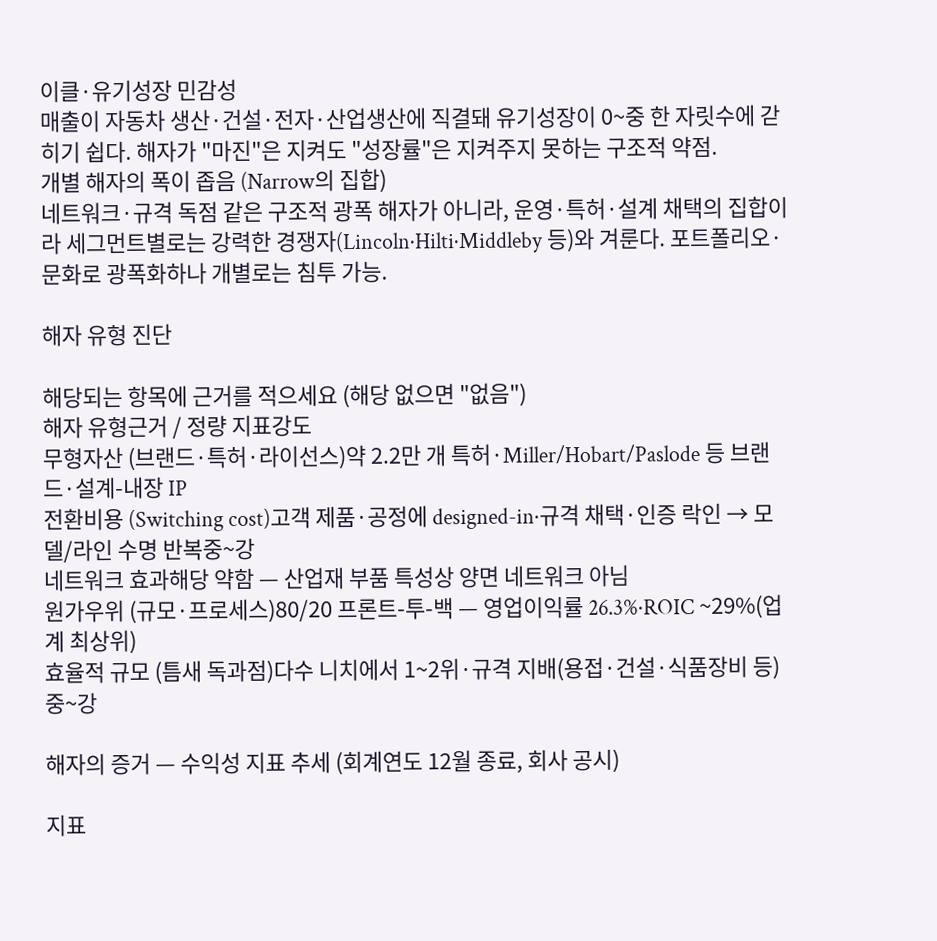이클·유기성장 민감성
매출이 자동차 생산·건설·전자·산업생산에 직결돼 유기성장이 0~중 한 자릿수에 갇히기 쉽다. 해자가 "마진"은 지켜도 "성장률"은 지켜주지 못하는 구조적 약점.
개별 해자의 폭이 좁음 (Narrow의 집합)
네트워크·규격 독점 같은 구조적 광폭 해자가 아니라, 운영·특허·설계 채택의 집합이라 세그먼트별로는 강력한 경쟁자(Lincoln·Hilti·Middleby 등)와 겨룬다. 포트폴리오·문화로 광폭화하나 개별로는 침투 가능.

해자 유형 진단

해당되는 항목에 근거를 적으세요 (해당 없으면 "없음")
해자 유형근거 / 정량 지표강도
무형자산 (브랜드·특허·라이선스)약 2.2만 개 특허·Miller/Hobart/Paslode 등 브랜드·설계-내장 IP
전환비용 (Switching cost)고객 제품·공정에 designed-in·규격 채택·인증 락인 → 모델/라인 수명 반복중~강
네트워크 효과해당 약함 — 산업재 부품 특성상 양면 네트워크 아님
원가우위 (규모·프로세스)80/20 프론트-투-백 — 영업이익률 26.3%·ROIC ~29%(업계 최상위)
효율적 규모 (틈새 독과점)다수 니치에서 1~2위·규격 지배(용접·건설·식품장비 등)중~강

해자의 증거 — 수익성 지표 추세 (회계연도 12월 종료, 회사 공시)

지표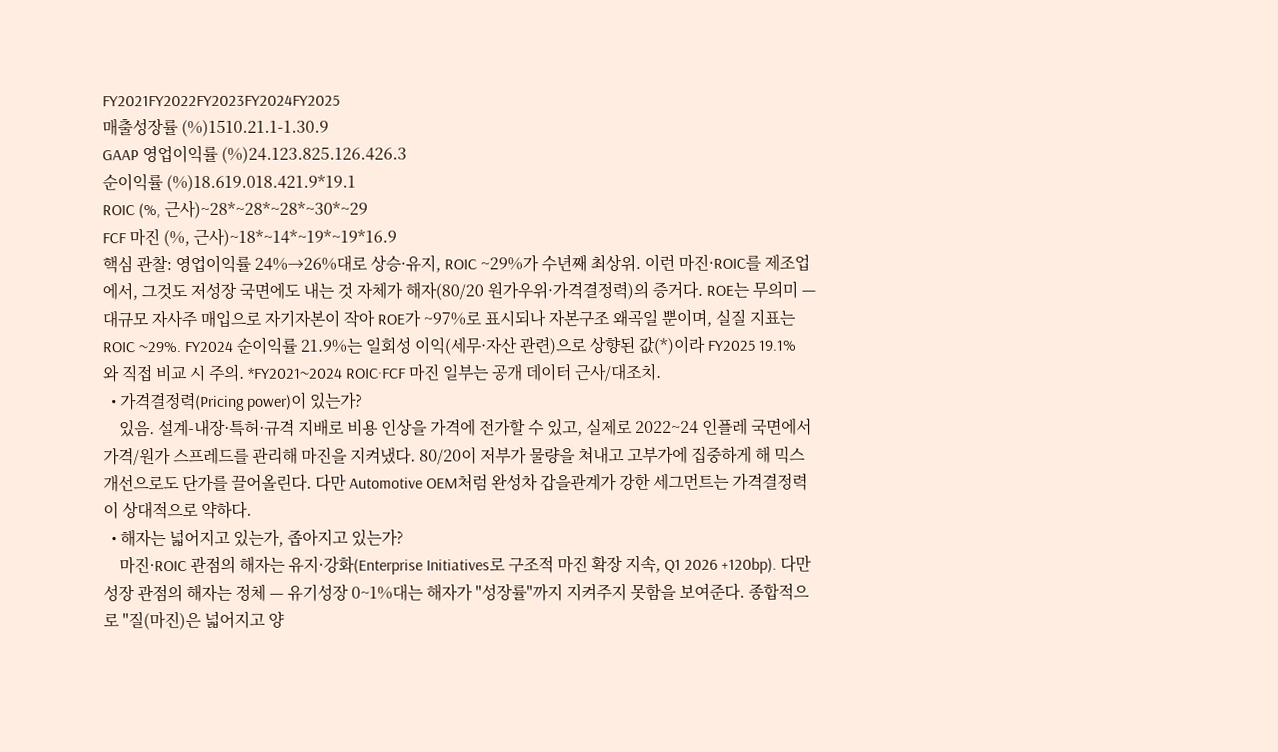FY2021FY2022FY2023FY2024FY2025
매출성장률 (%)1510.21.1-1.30.9
GAAP 영업이익률 (%)24.123.825.126.426.3
순이익률 (%)18.619.018.421.9*19.1
ROIC (%, 근사)~28*~28*~28*~30*~29
FCF 마진 (%, 근사)~18*~14*~19*~19*16.9
핵심 관찰: 영업이익률 24%→26%대로 상승·유지, ROIC ~29%가 수년째 최상위. 이런 마진·ROIC를 제조업에서, 그것도 저성장 국면에도 내는 것 자체가 해자(80/20 원가우위·가격결정력)의 증거다. ROE는 무의미 — 대규모 자사주 매입으로 자기자본이 작아 ROE가 ~97%로 표시되나 자본구조 왜곡일 뿐이며, 실질 지표는 ROIC ~29%. FY2024 순이익률 21.9%는 일회성 이익(세무·자산 관련)으로 상향된 값(*)이라 FY2025 19.1%와 직접 비교 시 주의. *FY2021~2024 ROIC·FCF 마진 일부는 공개 데이터 근사/대조치.
  • 가격결정력(Pricing power)이 있는가?
    있음. 설계-내장·특허·규격 지배로 비용 인상을 가격에 전가할 수 있고, 실제로 2022~24 인플레 국면에서 가격/원가 스프레드를 관리해 마진을 지켜냈다. 80/20이 저부가 물량을 쳐내고 고부가에 집중하게 해 믹스 개선으로도 단가를 끌어올린다. 다만 Automotive OEM처럼 완성차 갑을관계가 강한 세그먼트는 가격결정력이 상대적으로 약하다.
  • 해자는 넓어지고 있는가, 좁아지고 있는가?
    마진·ROIC 관점의 해자는 유지·강화(Enterprise Initiatives로 구조적 마진 확장 지속, Q1 2026 +120bp). 다만 성장 관점의 해자는 정체 — 유기성장 0~1%대는 해자가 "성장률"까지 지켜주지 못함을 보여준다. 종합적으로 "질(마진)은 넓어지고 양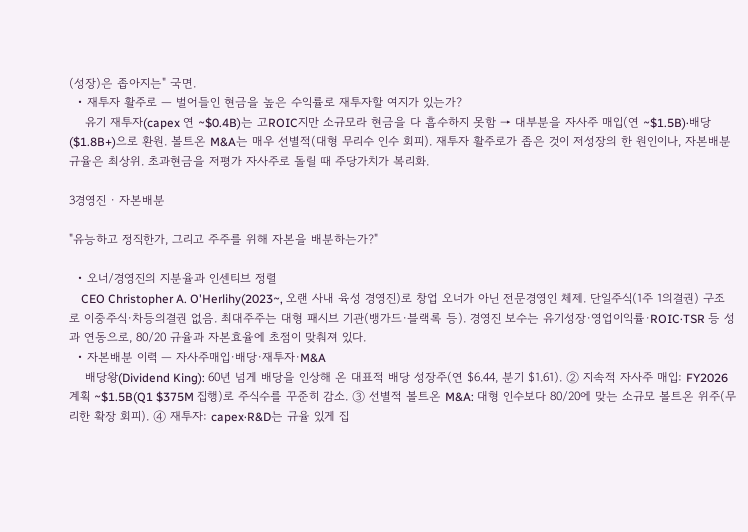(성장)은 좁아지는" 국면.
  • 재투자 활주로 — 벌어들인 현금을 높은 수익률로 재투자할 여지가 있는가?
    유기 재투자(capex 연 ~$0.4B)는 고ROIC지만 소규모라 현금을 다 흡수하지 못함 → 대부분을 자사주 매입(연 ~$1.5B)·배당($1.8B+)으로 환원. 볼트온 M&A는 매우 선별적(대형 무리수 인수 회피). 재투자 활주로가 좁은 것이 저성장의 한 원인이나, 자본배분 규율은 최상위. 초과현금을 저평가 자사주로 돌릴 때 주당가치가 복리화.

3경영진 · 자본배분

"유능하고 정직한가, 그리고 주주를 위해 자본을 배분하는가?"

  • 오너/경영진의 지분율과 인센티브 정렬
    CEO Christopher A. O'Herlihy(2023~, 오랜 사내 육성 경영진)로 창업 오너가 아닌 전문경영인 체제. 단일주식(1주 1의결권) 구조로 이중주식·차등의결권 없음. 최대주주는 대형 패시브 기관(뱅가드·블랙록 등). 경영진 보수는 유기성장·영업이익률·ROIC·TSR 등 성과 연동으로, 80/20 규율과 자본효율에 초점이 맞춰져 있다.
  • 자본배분 이력 — 자사주매입·배당·재투자·M&A
    배당왕(Dividend King): 60년 넘게 배당을 인상해 온 대표적 배당 성장주(연 $6.44, 분기 $1.61). ② 지속적 자사주 매입: FY2026 계획 ~$1.5B(Q1 $375M 집행)로 주식수를 꾸준히 감소. ③ 선별적 볼트온 M&A: 대형 인수보다 80/20에 맞는 소규모 볼트온 위주(무리한 확장 회피). ④ 재투자: capex·R&D는 규율 있게 집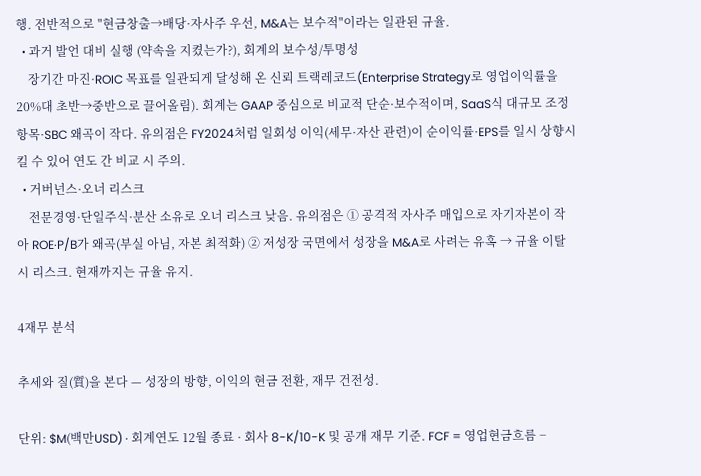행. 전반적으로 "현금창출→배당·자사주 우선, M&A는 보수적"이라는 일관된 규율.
  • 과거 발언 대비 실행 (약속을 지켰는가?), 회계의 보수성/투명성
    장기간 마진·ROIC 목표를 일관되게 달성해 온 신뢰 트랙레코드(Enterprise Strategy로 영업이익률을 20%대 초반→중반으로 끌어올림). 회계는 GAAP 중심으로 비교적 단순·보수적이며, SaaS식 대규모 조정항목·SBC 왜곡이 작다. 유의점은 FY2024처럼 일회성 이익(세무·자산 관련)이 순이익률·EPS를 일시 상향시킬 수 있어 연도 간 비교 시 주의.
  • 거버넌스·오너 리스크
    전문경영·단일주식·분산 소유로 오너 리스크 낮음. 유의점은 ① 공격적 자사주 매입으로 자기자본이 작아 ROE·P/B가 왜곡(부실 아님, 자본 최적화) ② 저성장 국면에서 성장을 M&A로 사려는 유혹 → 규율 이탈 시 리스크. 현재까지는 규율 유지.

4재무 분석

추세와 질(質)을 본다 — 성장의 방향, 이익의 현금 전환, 재무 건전성.

단위: $M(백만USD) · 회계연도 12월 종료 · 회사 8-K/10-K 및 공개 재무 기준. FCF = 영업현금흐름 −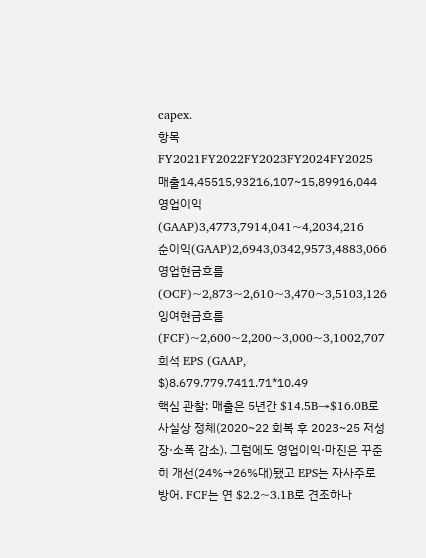capex.
항목FY2021FY2022FY2023FY2024FY2025
매출14,45515,93216,107~15,89916,044
영업이익(GAAP)3,4773,7914,041~4,2034,216
순이익(GAAP)2,6943,0342,9573,4883,066
영업현금흐름(OCF)~2,873~2,610~3,470~3,5103,126
잉여현금흐름(FCF)~2,600~2,200~3,000~3,1002,707
희석 EPS (GAAP, $)8.679.779.7411.71*10.49
핵심 관찰: 매출은 5년간 $14.5B→$16.0B로 사실상 정체(2020~22 회복 후 2023~25 저성장·소폭 감소). 그럼에도 영업이익·마진은 꾸준히 개선(24%→26%대)됐고 EPS는 자사주로 방어. FCF는 연 $2.2~3.1B로 견조하나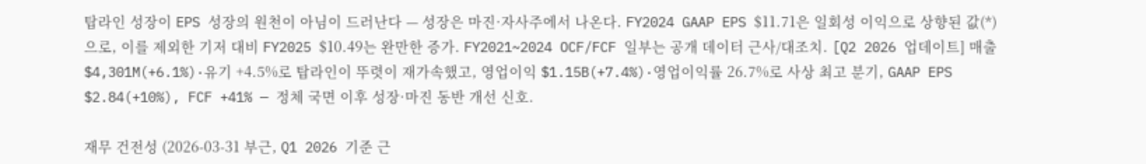탑라인 성장이 EPS 성장의 원천이 아님이 드러난다 — 성장은 마진·자사주에서 나온다. FY2024 GAAP EPS $11.71은 일회성 이익으로 상향된 값(*)으로, 이를 제외한 기저 대비 FY2025 $10.49는 완만한 증가. FY2021~2024 OCF/FCF 일부는 공개 데이터 근사/대조치. [Q2 2026 업데이트] 매출 $4,301M(+6.1%)·유기 +4.5%로 탑라인이 뚜렷이 재가속했고, 영업이익 $1.15B(+7.4%)·영업이익률 26.7%로 사상 최고 분기, GAAP EPS $2.84(+10%), FCF +41% — 정체 국면 이후 성장·마진 동반 개선 신호.

재무 건전성 (2026-03-31 부근, Q1 2026 기준 근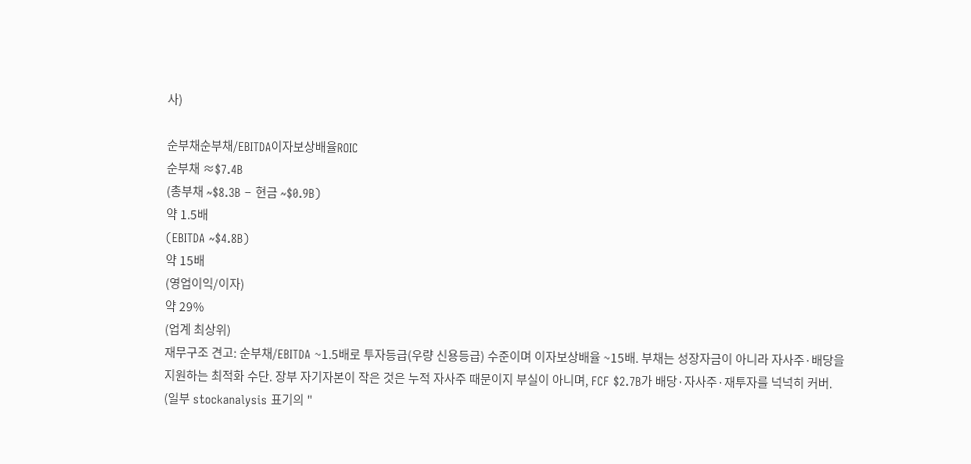사)

순부채순부채/EBITDA이자보상배율ROIC
순부채 ≈$7.4B
(총부채 ~$8.3B − 현금 ~$0.9B)
약 1.5배
(EBITDA ~$4.8B)
약 15배
(영업이익/이자)
약 29%
(업계 최상위)
재무구조 견고: 순부채/EBITDA ~1.5배로 투자등급(우량 신용등급) 수준이며 이자보상배율 ~15배. 부채는 성장자금이 아니라 자사주·배당을 지원하는 최적화 수단. 장부 자기자본이 작은 것은 누적 자사주 때문이지 부실이 아니며, FCF $2.7B가 배당·자사주·재투자를 넉넉히 커버. (일부 stockanalysis 표기의 "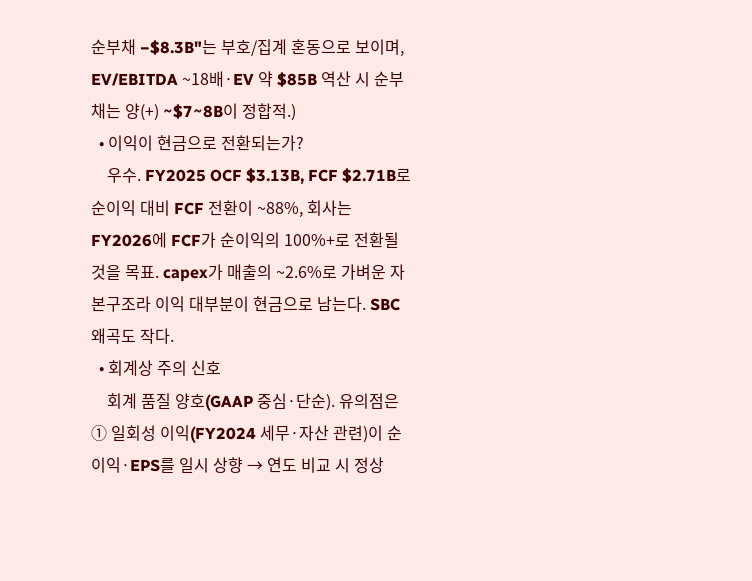순부채 −$8.3B"는 부호/집계 혼동으로 보이며, EV/EBITDA ~18배·EV 약 $85B 역산 시 순부채는 양(+) ~$7~8B이 정합적.)
  • 이익이 현금으로 전환되는가?
    우수. FY2025 OCF $3.13B, FCF $2.71B로 순이익 대비 FCF 전환이 ~88%, 회사는 FY2026에 FCF가 순이익의 100%+로 전환될 것을 목표. capex가 매출의 ~2.6%로 가벼운 자본구조라 이익 대부분이 현금으로 남는다. SBC 왜곡도 작다.
  • 회계상 주의 신호
    회계 품질 양호(GAAP 중심·단순). 유의점은 ① 일회성 이익(FY2024 세무·자산 관련)이 순이익·EPS를 일시 상향 → 연도 비교 시 정상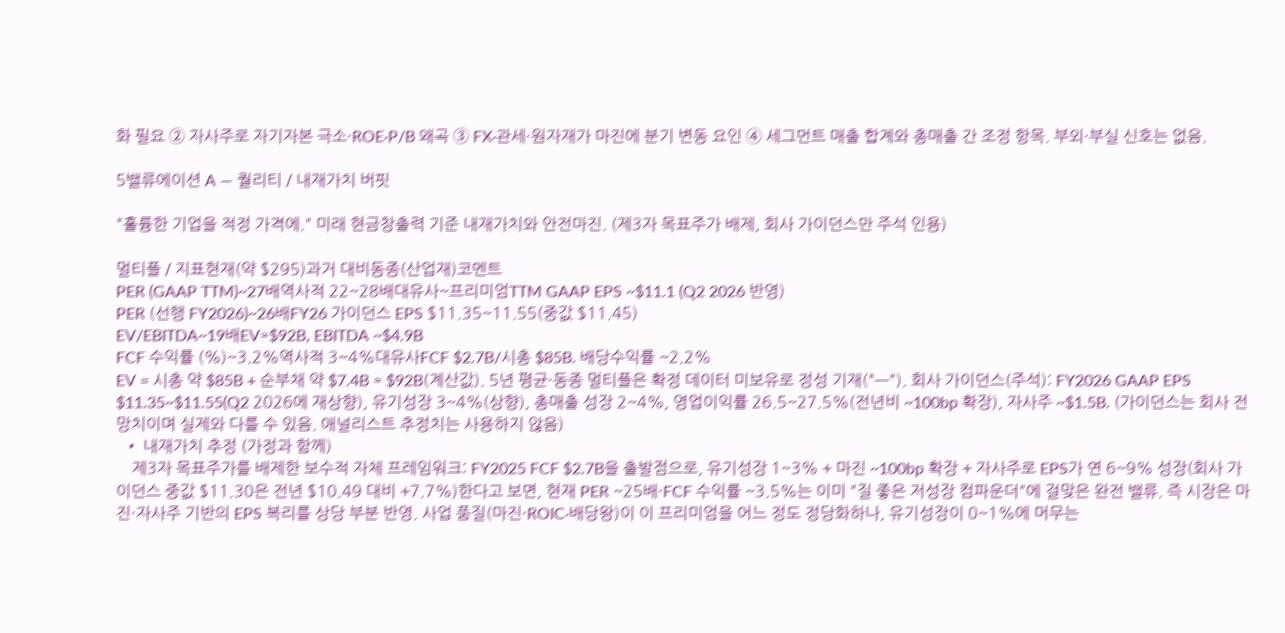화 필요 ② 자사주로 자기자본 극소·ROE·P/B 왜곡 ③ FX·관세·원자재가 마진에 분기 변동 요인 ④ 세그먼트 매출 합계와 총매출 간 조정 항목. 부외·부실 신호는 없음.

5밸류에이션 A — 퀄리티 / 내재가치 버핏

"훌륭한 기업을 적정 가격에." 미래 현금창출력 기준 내재가치와 안전마진. (제3자 목표주가 배제, 회사 가이던스만 주석 인용)

멀티플 / 지표현재(약 $295)과거 대비동종(산업재)코멘트
PER (GAAP TTM)~27배역사적 22~28배대유사~프리미엄TTM GAAP EPS ~$11.1 (Q2 2026 반영)
PER (선행 FY2026)~26배FY26 가이던스 EPS $11.35~11.55(중값 $11.45)
EV/EBITDA~19배EV≈$92B, EBITDA ~$4.9B
FCF 수익률 (%)~3.2%역사적 3~4%대유사FCF $2.7B/시총 $85B. 배당수익률 ~2.2%
EV = 시총 약 $85B + 순부채 약 $7.4B ≈ $92B(계산값). 5년 평균·동종 멀티플은 확정 데이터 미보유로 정성 기재("—"). 회사 가이던스(주석): FY2026 GAAP EPS $11.35~$11.55(Q2 2026에 재상향), 유기성장 3~4%(상향), 총매출 성장 2~4%, 영업이익률 26.5~27.5%(전년비 ~100bp 확장), 자사주 ~$1.5B. (가이던스는 회사 전망치이며 실제와 다를 수 있음. 애널리스트 추정치는 사용하지 않음)
  • 내재가치 추정 (가정과 함께)
    제3자 목표주가를 배제한 보수적 자체 프레임워크: FY2025 FCF $2.7B을 출발점으로, 유기성장 1~3% + 마진 ~100bp 확장 + 자사주로 EPS가 연 6~9% 성장(회사 가이던스 중값 $11.30은 전년 $10.49 대비 +7.7%)한다고 보면, 현재 PER ~25배·FCF 수익률 ~3.5%는 이미 "질 좋은 저성장 컴파운더"에 걸맞은 완전 밸류. 즉 시장은 마진·자사주 기반의 EPS 복리를 상당 부분 반영. 사업 품질(마진·ROIC·배당왕)이 이 프리미엄을 어느 정도 정당화하나, 유기성장이 0~1%에 머무는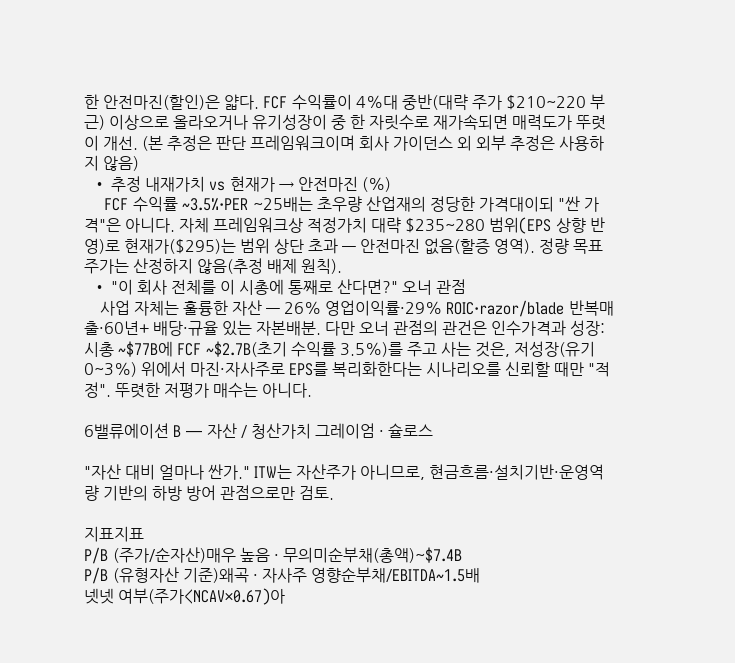한 안전마진(할인)은 얇다. FCF 수익률이 4%대 중반(대략 주가 $210~220 부근) 이상으로 올라오거나 유기성장이 중 한 자릿수로 재가속되면 매력도가 뚜렷이 개선. (본 추정은 판단 프레임워크이며 회사 가이던스 외 외부 추정은 사용하지 않음)
  • 추정 내재가치 vs 현재가 → 안전마진 (%)
    FCF 수익률 ~3.5%·PER ~25배는 초우량 산업재의 정당한 가격대이되 "싼 가격"은 아니다. 자체 프레임워크상 적정가치 대략 $235~280 범위(EPS 상향 반영)로 현재가($295)는 범위 상단 초과 — 안전마진 없음(할증 영역). 정량 목표주가는 산정하지 않음(추정 배제 원칙).
  • "이 회사 전체를 이 시총에 통째로 산다면?" 오너 관점
    사업 자체는 훌륭한 자산 — 26% 영업이익률·29% ROIC·razor/blade 반복매출·60년+ 배당·규율 있는 자본배분. 다만 오너 관점의 관건은 인수가격과 성장: 시총 ~$77B에 FCF ~$2.7B(초기 수익률 3.5%)를 주고 사는 것은, 저성장(유기 0~3%) 위에서 마진·자사주로 EPS를 복리화한다는 시나리오를 신뢰할 때만 "적정". 뚜렷한 저평가 매수는 아니다.

6밸류에이션 B — 자산 / 청산가치 그레이엄 · 슐로스

"자산 대비 얼마나 싼가." ITW는 자산주가 아니므로, 현금흐름·설치기반·운영역량 기반의 하방 방어 관점으로만 검토.

지표지표
P/B (주가/순자산)매우 높음 · 무의미순부채(총액)~$7.4B
P/B (유형자산 기준)왜곡 · 자사주 영향순부채/EBITDA~1.5배
넷넷 여부(주가<NCAV×0.67)아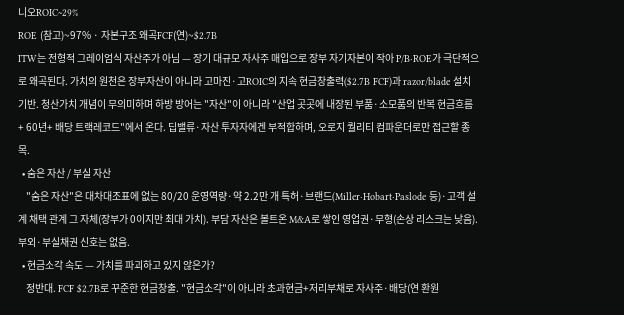니오ROIC~29%
ROE (참고)~97% · 자본구조 왜곡FCF(연)~$2.7B
ITW는 전형적 그레이엄식 자산주가 아님 — 장기 대규모 자사주 매입으로 장부 자기자본이 작아 P/B·ROE가 극단적으로 왜곡된다. 가치의 원천은 장부자산이 아니라 고마진·고ROIC의 지속 현금창출력($2.7B FCF)과 razor/blade 설치기반. 청산가치 개념이 무의미하며 하방 방어는 "자산"이 아니라 "산업 곳곳에 내장된 부품·소모품의 반복 현금흐름 + 60년+ 배당 트랙레코드"에서 온다. 딥밸류·자산 투자자에겐 부적합하며, 오로지 퀄리티 컴파운더로만 접근할 종목.
  • 숨은 자산 / 부실 자산
    "숨은 자산"은 대차대조표에 없는 80/20 운영역량·약 2.2만 개 특허·브랜드(Miller·Hobart·Paslode 등)·고객 설계 채택 관계 그 자체(장부가 0이지만 최대 가치). 부담 자산은 볼트온 M&A로 쌓인 영업권·무형(손상 리스크는 낮음). 부외·부실채권 신호는 없음.
  • 현금소각 속도 — 가치를 파괴하고 있지 않은가?
    정반대. FCF $2.7B로 꾸준한 현금창출. "현금소각"이 아니라 초과현금+저리부채로 자사주·배당(연 환원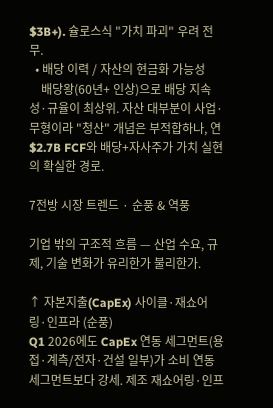$3B+). 슐로스식 "가치 파괴" 우려 전무.
  • 배당 이력 / 자산의 현금화 가능성
    배당왕(60년+ 인상)으로 배당 지속성·규율이 최상위. 자산 대부분이 사업·무형이라 "청산" 개념은 부적합하나, 연 $2.7B FCF와 배당+자사주가 가치 실현의 확실한 경로.

7전방 시장 트렌드 · 순풍 & 역풍

기업 밖의 구조적 흐름 — 산업 수요, 규제, 기술 변화가 유리한가 불리한가.

↑ 자본지출(CapEx) 사이클·재쇼어링·인프라 (순풍)
Q1 2026에도 CapEx 연동 세그먼트(용접·계측/전자·건설 일부)가 소비 연동 세그먼트보다 강세. 제조 재쇼어링·인프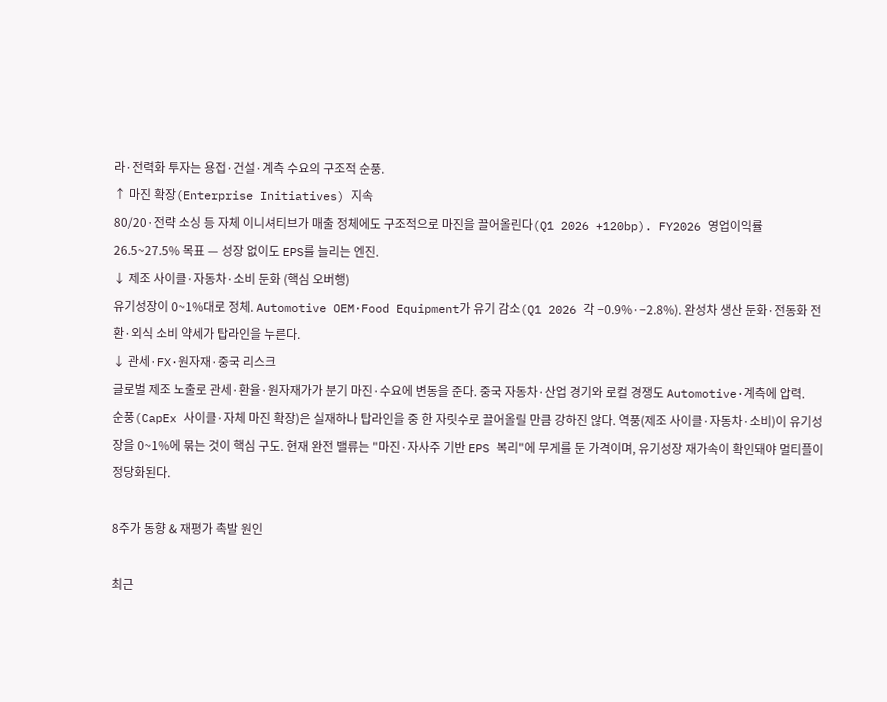라·전력화 투자는 용접·건설·계측 수요의 구조적 순풍.
↑ 마진 확장(Enterprise Initiatives) 지속
80/20·전략 소싱 등 자체 이니셔티브가 매출 정체에도 구조적으로 마진을 끌어올린다(Q1 2026 +120bp). FY2026 영업이익률 26.5~27.5% 목표 — 성장 없이도 EPS를 늘리는 엔진.
↓ 제조 사이클·자동차·소비 둔화 (핵심 오버행)
유기성장이 0~1%대로 정체. Automotive OEM·Food Equipment가 유기 감소(Q1 2026 각 −0.9%·−2.8%). 완성차 생산 둔화·전동화 전환·외식 소비 약세가 탑라인을 누른다.
↓ 관세·FX·원자재·중국 리스크
글로벌 제조 노출로 관세·환율·원자재가가 분기 마진·수요에 변동을 준다. 중국 자동차·산업 경기와 로컬 경쟁도 Automotive·계측에 압력.
순풍(CapEx 사이클·자체 마진 확장)은 실재하나 탑라인을 중 한 자릿수로 끌어올릴 만큼 강하진 않다. 역풍(제조 사이클·자동차·소비)이 유기성장을 0~1%에 묶는 것이 핵심 구도. 현재 완전 밸류는 "마진·자사주 기반 EPS 복리"에 무게를 둔 가격이며, 유기성장 재가속이 확인돼야 멀티플이 정당화된다.

8주가 동향 & 재평가 촉발 원인

최근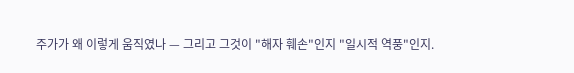주가가 왜 이렇게 움직였나 — 그리고 그것이 "해자 훼손"인지 "일시적 역풍"인지.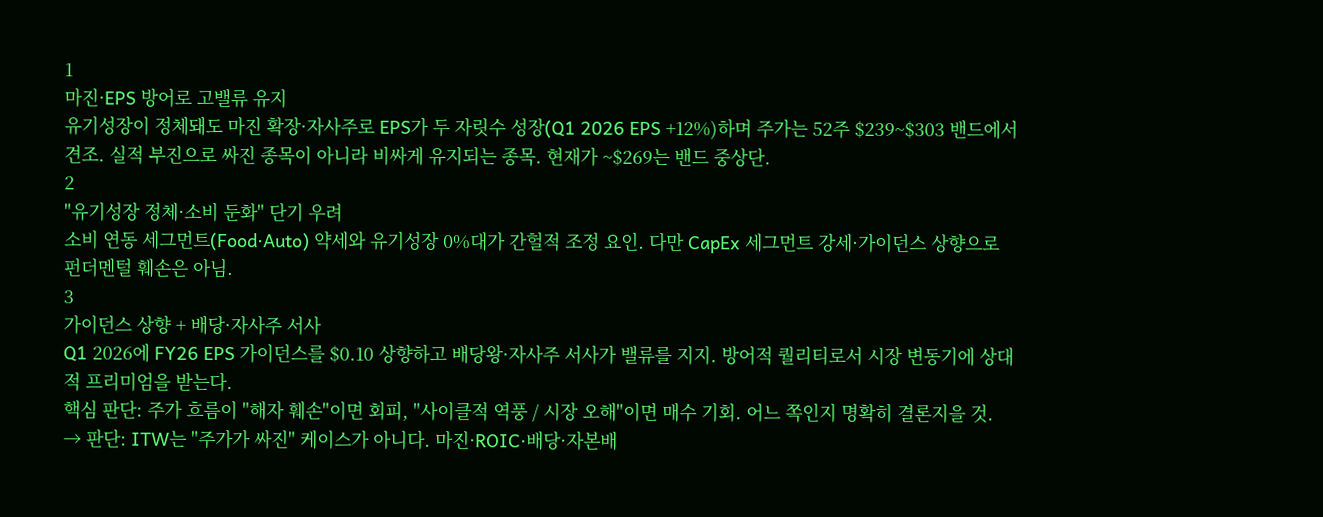1
마진·EPS 방어로 고밸류 유지
유기성장이 정체돼도 마진 확장·자사주로 EPS가 두 자릿수 성장(Q1 2026 EPS +12%)하며 주가는 52주 $239~$303 밴드에서 견조. 실적 부진으로 싸진 종목이 아니라 비싸게 유지되는 종목. 현재가 ~$269는 밴드 중상단.
2
"유기성장 정체·소비 둔화" 단기 우려
소비 연동 세그먼트(Food·Auto) 약세와 유기성장 0%대가 간헐적 조정 요인. 다만 CapEx 세그먼트 강세·가이던스 상향으로 펀더멘털 훼손은 아님.
3
가이던스 상향 + 배당·자사주 서사
Q1 2026에 FY26 EPS 가이던스를 $0.10 상향하고 배당왕·자사주 서사가 밸류를 지지. 방어적 퀄리티로서 시장 변동기에 상대적 프리미엄을 받는다.
핵심 판단: 주가 흐름이 "해자 훼손"이면 회피, "사이클적 역풍 / 시장 오해"이면 매수 기회. 어느 쪽인지 명확히 결론지을 것.
→ 판단: ITW는 "주가가 싸진" 케이스가 아니다. 마진·ROIC·배당·자본배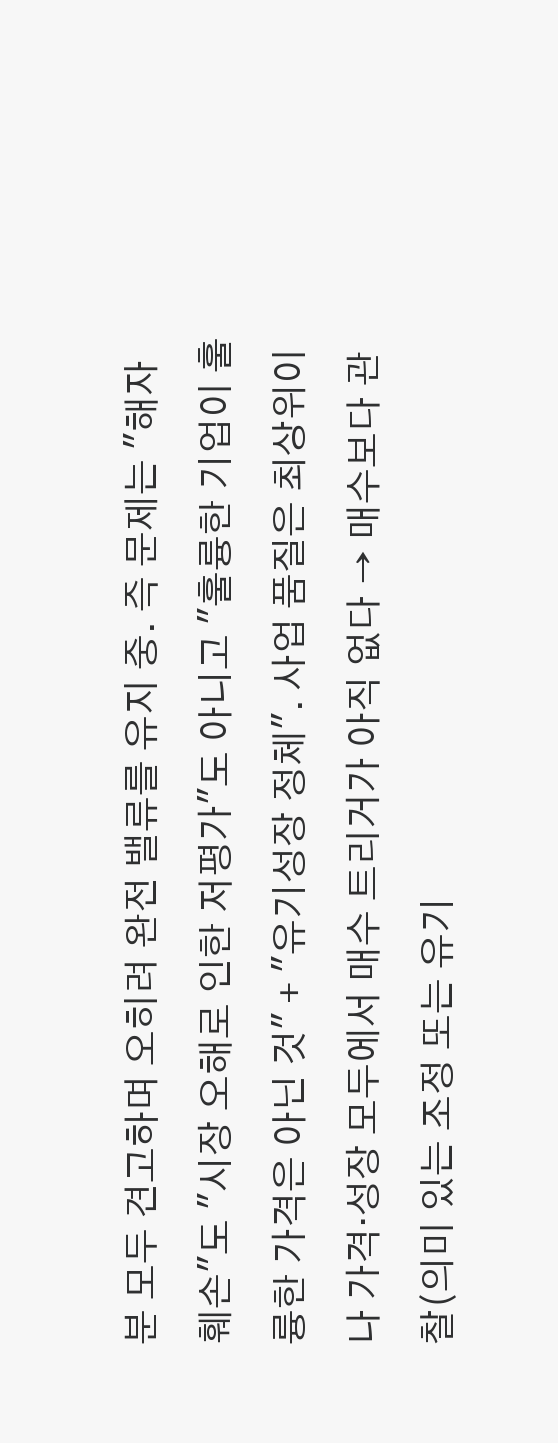분 모두 견고하며 오히려 완전 밸류를 유지 중. 즉 문제는 "해자 훼손"도 "시장 오해로 인한 저평가"도 아니고 "훌륭한 기업이 훌륭한 가격은 아닌 것" + "유기성장 정체". 사업 품질은 최상위이나 가격·성장 모두에서 매수 트리거가 아직 없다 → 매수보다 관찰(의미 있는 조정 또는 유기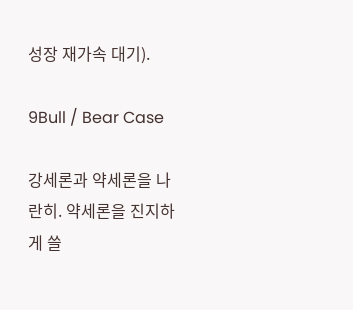성장 재가속 대기).

9Bull / Bear Case

강세론과 약세론을 나란히. 약세론을 진지하게 쓸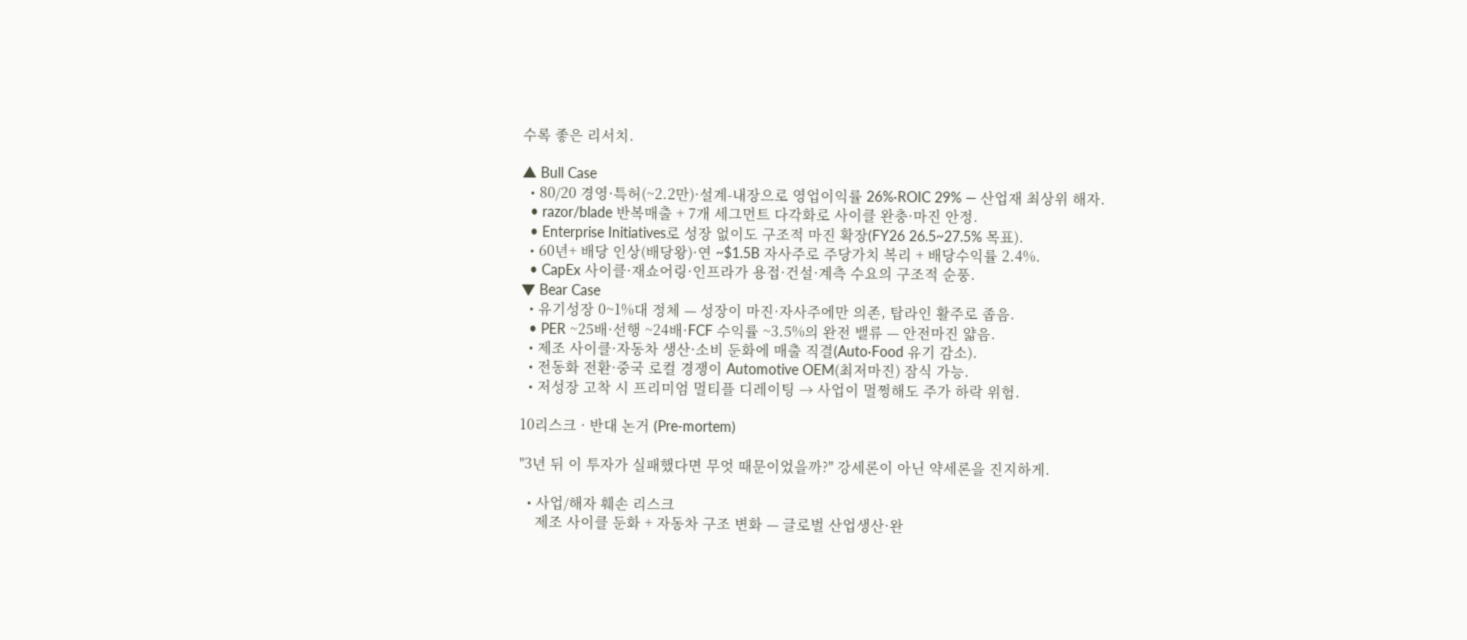수록 좋은 리서치.

▲ Bull Case
  • 80/20 경영·특허(~2.2만)·설계-내장으로 영업이익률 26%·ROIC 29% — 산업재 최상위 해자.
  • razor/blade 반복매출 + 7개 세그먼트 다각화로 사이클 완충·마진 안정.
  • Enterprise Initiatives로 성장 없이도 구조적 마진 확장(FY26 26.5~27.5% 목표).
  • 60년+ 배당 인상(배당왕)·연 ~$1.5B 자사주로 주당가치 복리 + 배당수익률 2.4%.
  • CapEx 사이클·재쇼어링·인프라가 용접·건설·계측 수요의 구조적 순풍.
▼ Bear Case
  • 유기성장 0~1%대 정체 — 성장이 마진·자사주에만 의존, 탑라인 활주로 좁음.
  • PER ~25배·선행 ~24배·FCF 수익률 ~3.5%의 완전 밸류 — 안전마진 얇음.
  • 제조 사이클·자동차 생산·소비 둔화에 매출 직결(Auto·Food 유기 감소).
  • 전동화 전환·중국 로컬 경쟁이 Automotive OEM(최저마진) 잠식 가능.
  • 저성장 고착 시 프리미엄 멀티플 디레이팅 → 사업이 멀쩡해도 주가 하락 위험.

10리스크 · 반대 논거 (Pre-mortem)

"3년 뒤 이 투자가 실패했다면 무엇 때문이었을까?" 강세론이 아닌 약세론을 진지하게.

  • 사업/해자 훼손 리스크
    제조 사이클 둔화 + 자동차 구조 변화 — 글로벌 산업생산·완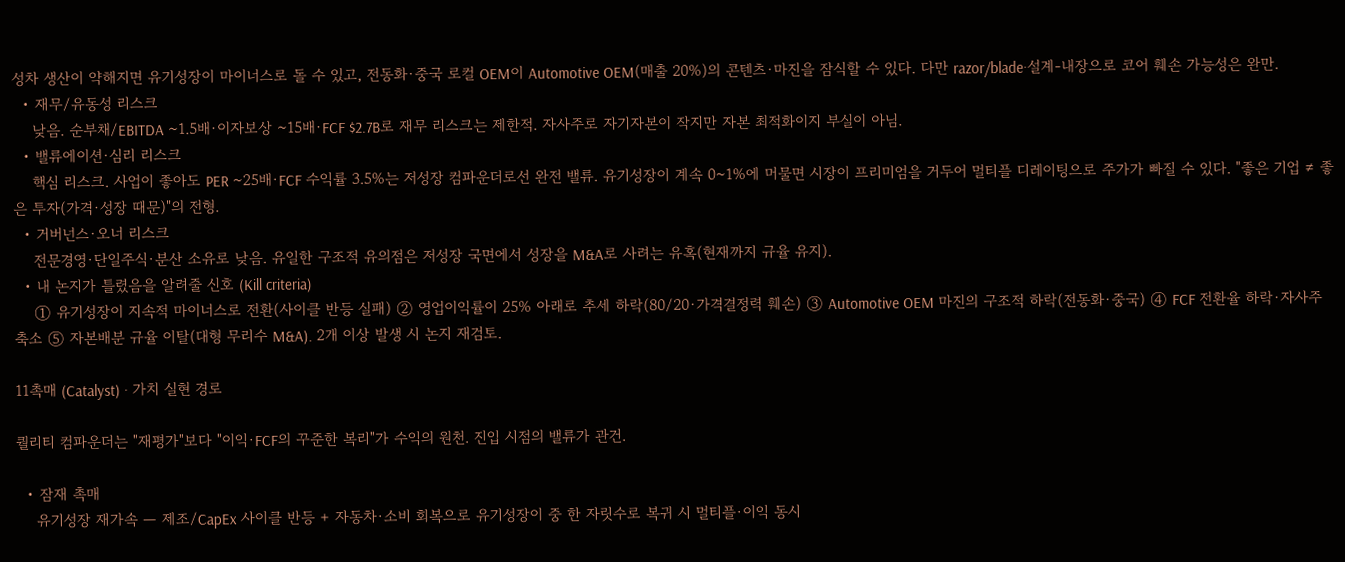성차 생산이 약해지면 유기성장이 마이너스로 돌 수 있고, 전동화·중국 로컬 OEM이 Automotive OEM(매출 20%)의 콘텐츠·마진을 잠식할 수 있다. 다만 razor/blade·설계-내장으로 코어 훼손 가능성은 완만.
  • 재무/유동성 리스크
    낮음. 순부채/EBITDA ~1.5배·이자보상 ~15배·FCF $2.7B로 재무 리스크는 제한적. 자사주로 자기자본이 작지만 자본 최적화이지 부실이 아님.
  • 밸류에이션·심리 리스크
    핵심 리스크. 사업이 좋아도 PER ~25배·FCF 수익률 3.5%는 저성장 컴파운더로선 완전 밸류. 유기성장이 계속 0~1%에 머물면 시장이 프리미엄을 거두어 멀티플 디레이팅으로 주가가 빠질 수 있다. "좋은 기업 ≠ 좋은 투자(가격·성장 때문)"의 전형.
  • 거버넌스·오너 리스크
    전문경영·단일주식·분산 소유로 낮음. 유일한 구조적 유의점은 저성장 국면에서 성장을 M&A로 사려는 유혹(현재까지 규율 유지).
  • 내 논지가 틀렸음을 알려줄 신호 (Kill criteria)
    ① 유기성장이 지속적 마이너스로 전환(사이클 반등 실패) ② 영업이익률이 25% 아래로 추세 하락(80/20·가격결정력 훼손) ③ Automotive OEM 마진의 구조적 하락(전동화·중국) ④ FCF 전환율 하락·자사주 축소 ⑤ 자본배분 규율 이탈(대형 무리수 M&A). 2개 이상 발생 시 논지 재검토.

11촉매 (Catalyst) · 가치 실현 경로

퀄리티 컴파운더는 "재평가"보다 "이익·FCF의 꾸준한 복리"가 수익의 원천. 진입 시점의 밸류가 관건.

  • 잠재 촉매
    유기성장 재가속 — 제조/CapEx 사이클 반등 + 자동차·소비 회복으로 유기성장이 중 한 자릿수로 복귀 시 멀티플·이익 동시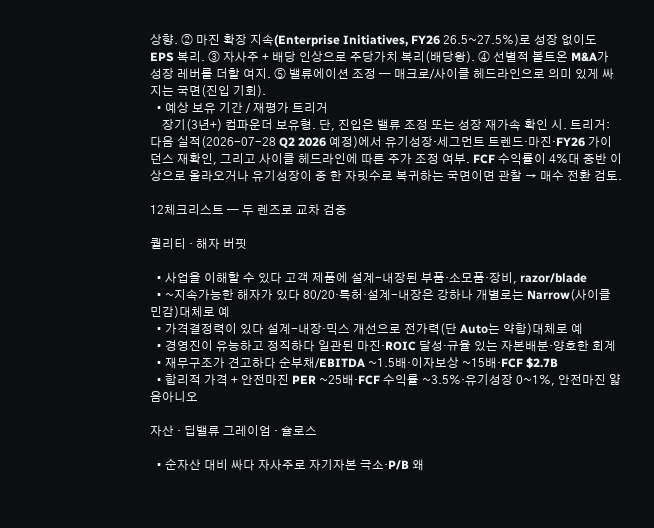상향. ② 마진 확장 지속(Enterprise Initiatives, FY26 26.5~27.5%)로 성장 없이도 EPS 복리. ③ 자사주 + 배당 인상으로 주당가치 복리(배당왕). ④ 선별적 볼트온 M&A가 성장 레버를 더할 여지. ⑤ 밸류에이션 조정 — 매크로/사이클 헤드라인으로 의미 있게 싸지는 국면(진입 기회).
  • 예상 보유 기간 / 재평가 트리거
    장기(3년+) 컴파운더 보유형. 단, 진입은 밸류 조정 또는 성장 재가속 확인 시. 트리거: 다음 실적(2026-07-28 Q2 2026 예정)에서 유기성장·세그먼트 트렌드·마진·FY26 가이던스 재확인, 그리고 사이클 헤드라인에 따른 주가 조정 여부. FCF 수익률이 4%대 중반 이상으로 올라오거나 유기성장이 중 한 자릿수로 복귀하는 국면이면 관찰 → 매수 전환 검토.

12체크리스트 — 두 렌즈로 교차 검증

퀄리티 · 해자 버핏

  • 사업을 이해할 수 있다 고객 제품에 설계-내장된 부품·소모품·장비, razor/blade
  • ~지속가능한 해자가 있다 80/20·특허·설계-내장은 강하나 개별로는 Narrow(사이클 민감)대체로 예
  • 가격결정력이 있다 설계-내장·믹스 개선으로 전가력(단 Auto는 약함)대체로 예
  • 경영진이 유능하고 정직하다 일관된 마진·ROIC 달성·규율 있는 자본배분·양호한 회계
  • 재무구조가 견고하다 순부채/EBITDA ~1.5배·이자보상 ~15배·FCF $2.7B
  • 합리적 가격 + 안전마진 PER ~25배·FCF 수익률 ~3.5%·유기성장 0~1%, 안전마진 얇음아니오

자산 · 딥밸류 그레이엄 · 슐로스

  • 순자산 대비 싸다 자사주로 자기자본 극소·P/B 왜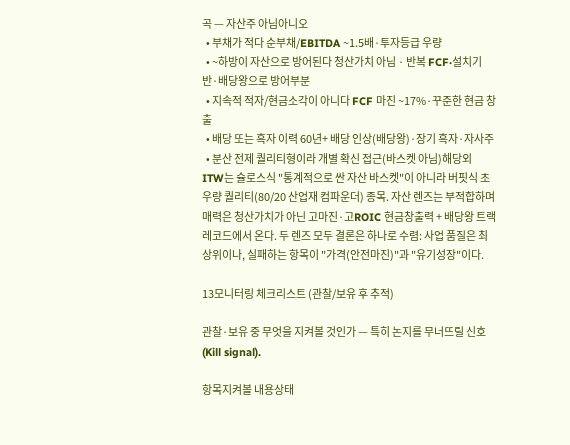곡 — 자산주 아님아니오
  • 부채가 적다 순부채/EBITDA ~1.5배·투자등급 우량
  • ~하방이 자산으로 방어된다 청산가치 아님 · 반복 FCF·설치기반·배당왕으로 방어부분
  • 지속적 적자/현금소각이 아니다 FCF 마진 ~17%·꾸준한 현금 창출
  • 배당 또는 흑자 이력 60년+ 배당 인상(배당왕)·장기 흑자·자사주
  • 분산 전제 퀄리티형이라 개별 확신 접근(바스켓 아님)해당외
ITW는 슐로스식 "통계적으로 싼 자산 바스켓"이 아니라 버핏식 초우량 퀄리티(80/20 산업재 컴파운더) 종목. 자산 렌즈는 부적합하며 매력은 청산가치가 아닌 고마진·고ROIC 현금창출력 + 배당왕 트랙레코드에서 온다. 두 렌즈 모두 결론은 하나로 수렴: 사업 품질은 최상위이나, 실패하는 항목이 "가격(안전마진)"과 "유기성장"이다.

13모니터링 체크리스트 (관찰/보유 후 추적)

관찰·보유 중 무엇을 지켜볼 것인가 — 특히 논지를 무너뜨릴 신호(Kill signal).

항목지켜볼 내용상태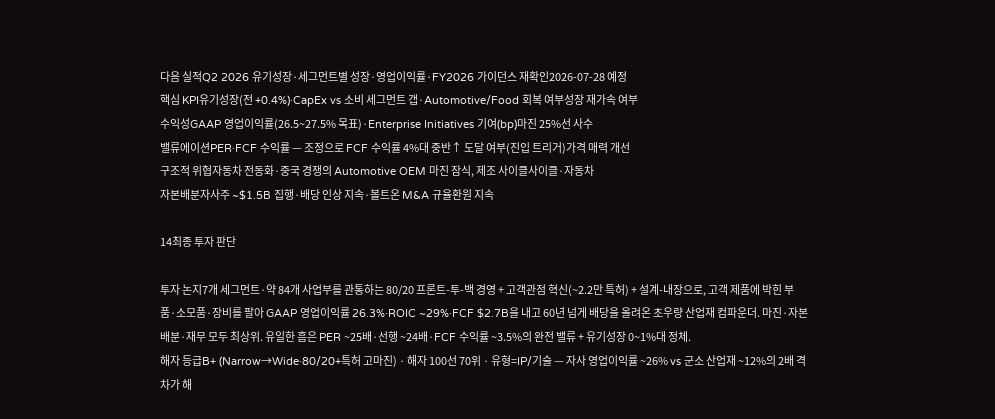다음 실적Q2 2026 유기성장·세그먼트별 성장·영업이익률·FY2026 가이던스 재확인2026-07-28 예정
핵심 KPI유기성장(전 +0.4%)·CapEx vs 소비 세그먼트 갭·Automotive/Food 회복 여부성장 재가속 여부
수익성GAAP 영업이익률(26.5~27.5% 목표)·Enterprise Initiatives 기여(bp)마진 25%선 사수
밸류에이션PER·FCF 수익률 — 조정으로 FCF 수익률 4%대 중반↑ 도달 여부(진입 트리거)가격 매력 개선
구조적 위협자동차 전동화·중국 경쟁의 Automotive OEM 마진 잠식, 제조 사이클사이클·자동차
자본배분자사주 ~$1.5B 집행·배당 인상 지속·볼트온 M&A 규율환원 지속

14최종 투자 판단

투자 논지7개 세그먼트·약 84개 사업부를 관통하는 80/20 프론트-투-백 경영 + 고객관점 혁신(~2.2만 특허) + 설계-내장으로, 고객 제품에 박힌 부품·소모품·장비를 팔아 GAAP 영업이익률 26.3%·ROIC ~29%·FCF $2.7B을 내고 60년 넘게 배당을 올려온 초우량 산업재 컴파운더. 마진·자본배분·재무 모두 최상위. 유일한 흠은 PER ~25배·선행 ~24배·FCF 수익률 ~3.5%의 완전 밸류 + 유기성장 0~1%대 정체.
해자 등급B+ (Narrow→Wide·80/20+특허 고마진) · 해자 100선 70위 · 유형=IP/기술 — 자사 영업이익률 ~26% vs 군소 산업재 ~12%의 2배 격차가 해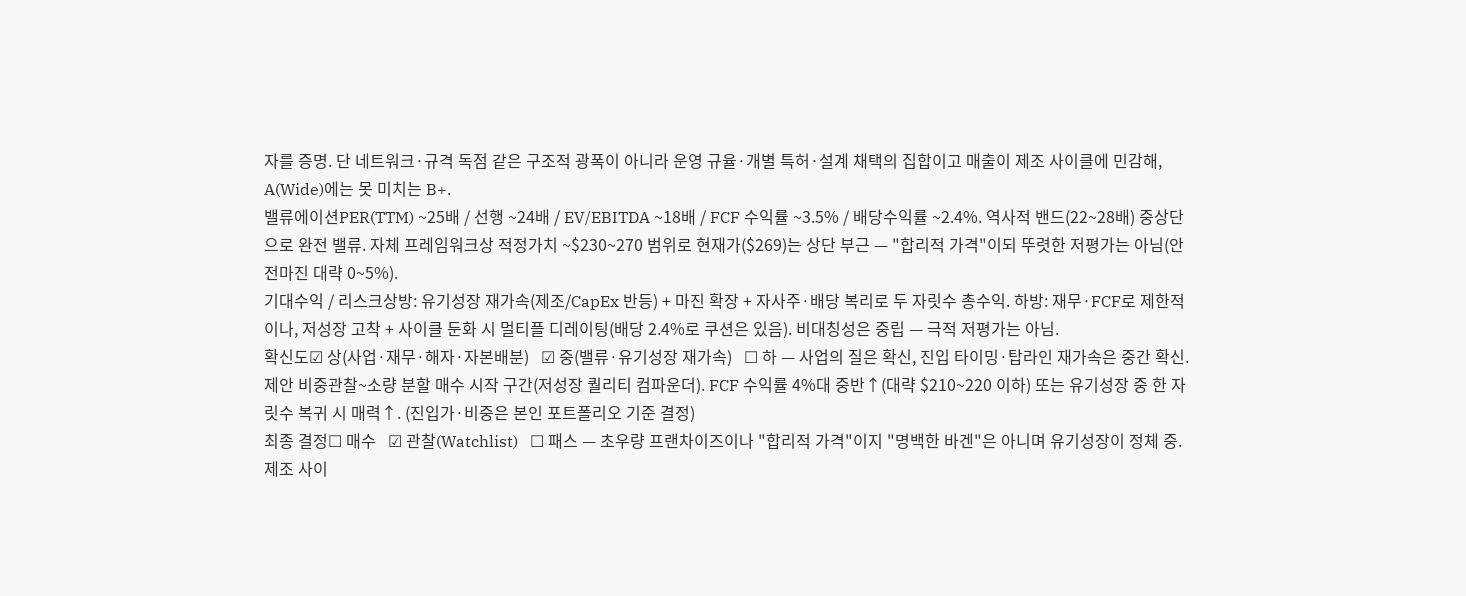자를 증명. 단 네트워크·규격 독점 같은 구조적 광폭이 아니라 운영 규율·개별 특허·설계 채택의 집합이고 매출이 제조 사이클에 민감해, A(Wide)에는 못 미치는 B+.
밸류에이션PER(TTM) ~25배 / 선행 ~24배 / EV/EBITDA ~18배 / FCF 수익률 ~3.5% / 배당수익률 ~2.4%. 역사적 밴드(22~28배) 중상단으로 완전 밸류. 자체 프레임워크상 적정가치 ~$230~270 범위로 현재가($269)는 상단 부근 — "합리적 가격"이되 뚜렷한 저평가는 아님(안전마진 대략 0~5%).
기대수익 / 리스크상방: 유기성장 재가속(제조/CapEx 반등) + 마진 확장 + 자사주·배당 복리로 두 자릿수 총수익. 하방: 재무·FCF로 제한적이나, 저성장 고착 + 사이클 둔화 시 멀티플 디레이팅(배당 2.4%로 쿠션은 있음). 비대칭성은 중립 — 극적 저평가는 아님.
확신도☑ 상(사업·재무·해자·자본배분)   ☑ 중(밸류·유기성장 재가속)   ☐ 하 — 사업의 질은 확신, 진입 타이밍·탑라인 재가속은 중간 확신.
제안 비중관찰~소량 분할 매수 시작 구간(저성장 퀄리티 컴파운더). FCF 수익률 4%대 중반↑(대략 $210~220 이하) 또는 유기성장 중 한 자릿수 복귀 시 매력↑. (진입가·비중은 본인 포트폴리오 기준 결정)
최종 결정☐ 매수   ☑ 관찰(Watchlist)   ☐ 패스 — 초우량 프랜차이즈이나 "합리적 가격"이지 "명백한 바겐"은 아니며 유기성장이 정체 중. 제조 사이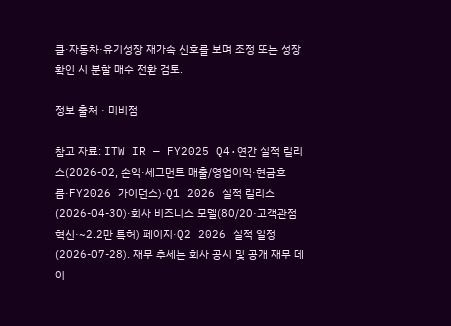클·자동차·유기성장 재가속 신호를 보며 조정 또는 성장 확인 시 분할 매수 전환 검토.

정보 출처 · 미비점

참고 자료: ITW IR — FY2025 Q4·연간 실적 릴리스(2026-02, 손익·세그먼트 매출/영업이익·현금흐름·FY2026 가이던스)·Q1 2026 실적 릴리스(2026-04-30)·회사 비즈니스 모델(80/20·고객관점 혁신·~2.2만 특허) 페이지·Q2 2026 실적 일정(2026-07-28). 재무 추세는 회사 공시 및 공개 재무 데이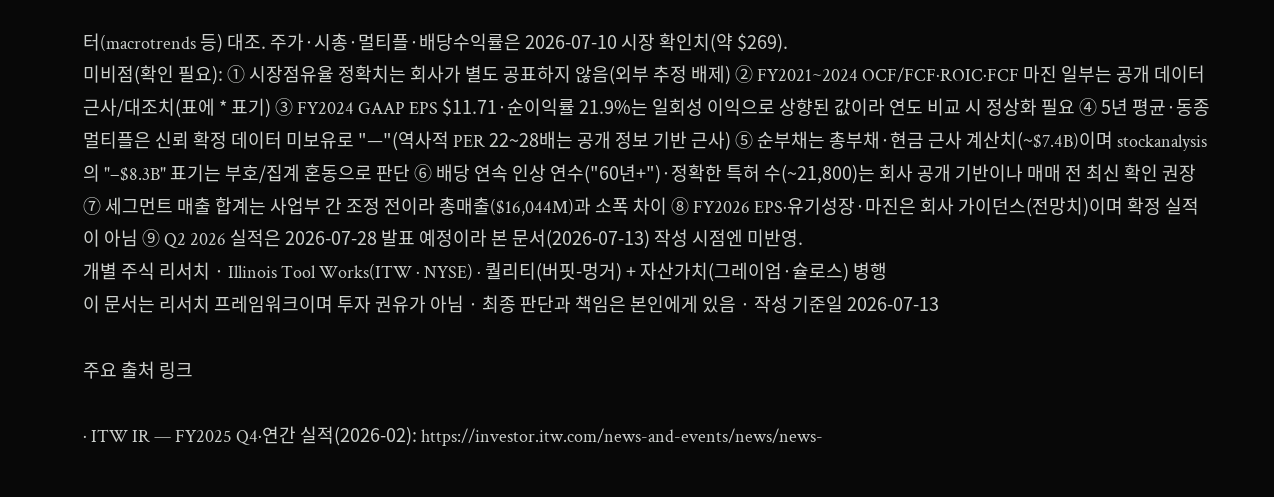터(macrotrends 등) 대조. 주가·시총·멀티플·배당수익률은 2026-07-10 시장 확인치(약 $269).
미비점(확인 필요): ① 시장점유율 정확치는 회사가 별도 공표하지 않음(외부 추정 배제) ② FY2021~2024 OCF/FCF·ROIC·FCF 마진 일부는 공개 데이터 근사/대조치(표에 * 표기) ③ FY2024 GAAP EPS $11.71·순이익률 21.9%는 일회성 이익으로 상향된 값이라 연도 비교 시 정상화 필요 ④ 5년 평균·동종 멀티플은 신뢰 확정 데이터 미보유로 "—"(역사적 PER 22~28배는 공개 정보 기반 근사) ⑤ 순부채는 총부채·현금 근사 계산치(~$7.4B)이며 stockanalysis의 "−$8.3B" 표기는 부호/집계 혼동으로 판단 ⑥ 배당 연속 인상 연수("60년+")·정확한 특허 수(~21,800)는 회사 공개 기반이나 매매 전 최신 확인 권장 ⑦ 세그먼트 매출 합계는 사업부 간 조정 전이라 총매출($16,044M)과 소폭 차이 ⑧ FY2026 EPS·유기성장·마진은 회사 가이던스(전망치)이며 확정 실적이 아님 ⑨ Q2 2026 실적은 2026-07-28 발표 예정이라 본 문서(2026-07-13) 작성 시점엔 미반영.
개별 주식 리서치 · Illinois Tool Works(ITW · NYSE) · 퀄리티(버핏-멍거) + 자산가치(그레이엄·슐로스) 병행
이 문서는 리서치 프레임워크이며 투자 권유가 아님 · 최종 판단과 책임은 본인에게 있음 · 작성 기준일 2026-07-13

주요 출처 링크

· ITW IR — FY2025 Q4·연간 실적(2026-02): https://investor.itw.com/news-and-events/news/news-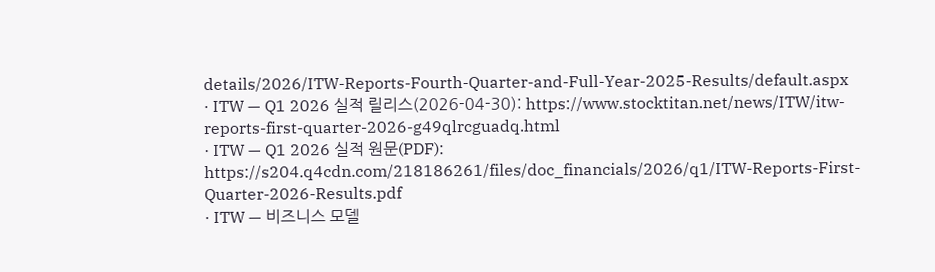details/2026/ITW-Reports-Fourth-Quarter-and-Full-Year-2025-Results/default.aspx
· ITW — Q1 2026 실적 릴리스(2026-04-30): https://www.stocktitan.net/news/ITW/itw-reports-first-quarter-2026-g49qlrcguadq.html
· ITW — Q1 2026 실적 원문(PDF): https://s204.q4cdn.com/218186261/files/doc_financials/2026/q1/ITW-Reports-First-Quarter-2026-Results.pdf
· ITW — 비즈니스 모델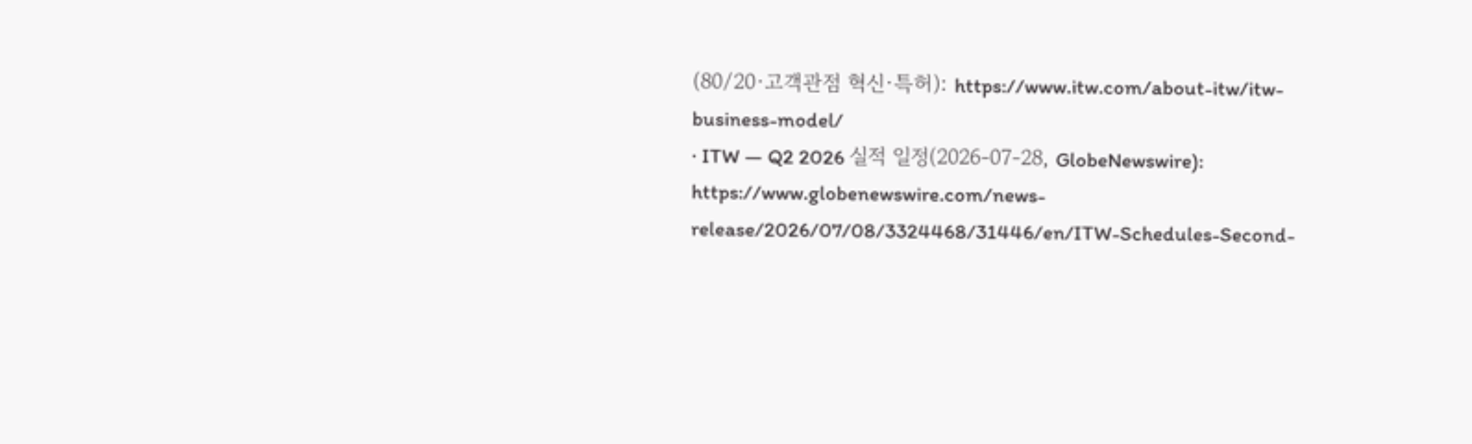(80/20·고객관점 혁신·특허): https://www.itw.com/about-itw/itw-business-model/
· ITW — Q2 2026 실적 일정(2026-07-28, GlobeNewswire): https://www.globenewswire.com/news-release/2026/07/08/3324468/31446/en/ITW-Schedules-Second-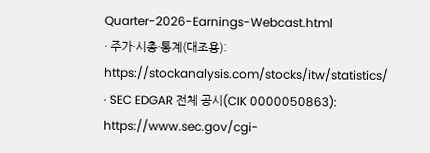Quarter-2026-Earnings-Webcast.html
· 주가·시총·통계(대조용): https://stockanalysis.com/stocks/itw/statistics/
· SEC EDGAR 전체 공시(CIK 0000050863): https://www.sec.gov/cgi-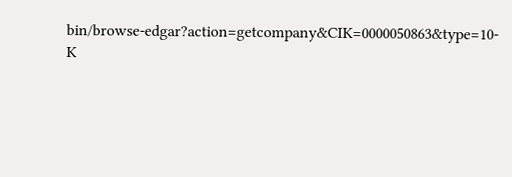bin/browse-edgar?action=getcompany&CIK=0000050863&type=10-K